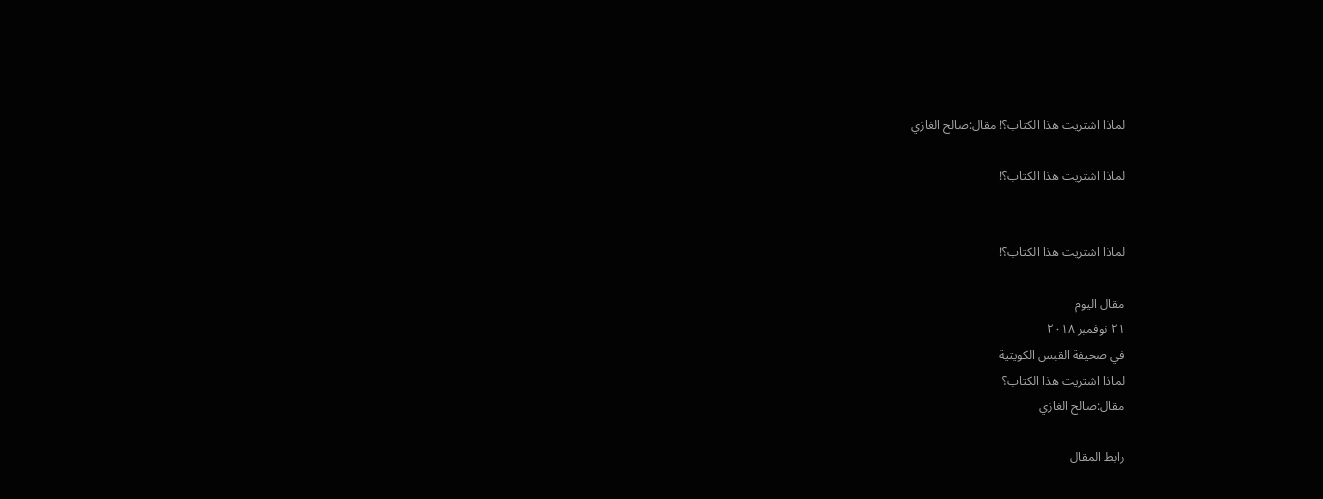لماذا اشتريت هذا الكتاب؟! مقال:صالح الغازي

لماذا اشتريت هذا الكتاب؟!


لماذا اشتريت هذا الكتاب؟!

مقال اليوم
٢١ نوفمبر ٢٠١٨
في صحيفة القبس الكويتية
لماذا اشتريت هذا الكتاب؟
مقال:صالح الغازي

رابط المقال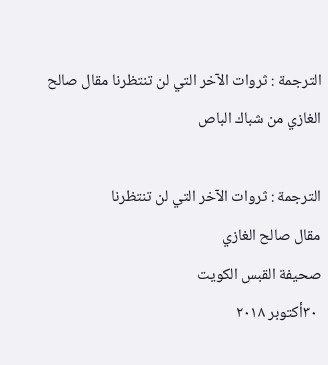الترجمة : ثروات الآخر التي لن تنتظرنا مقال صالح الغازي من شباك الباص

الترجمة : ثروات الآخر التي لن تنتظرنا
مقال صالح الغازي
صحيفة القبس الكويت
 ٣٠أكتوبر ٢٠١٨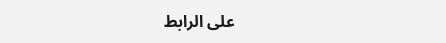على الرابط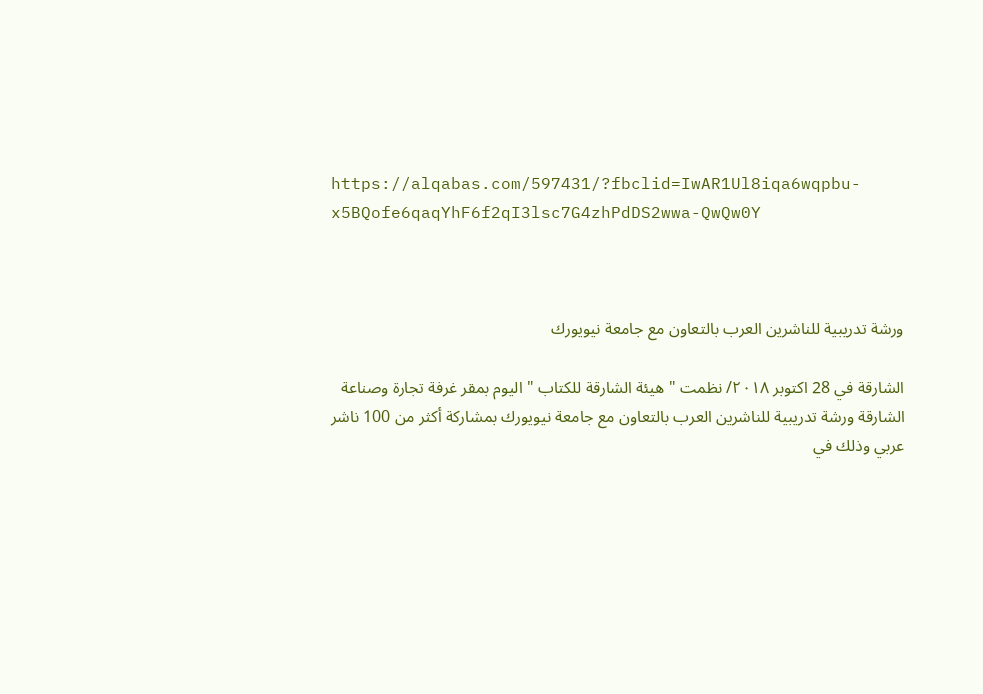https://alqabas.com/597431/?fbclid=IwAR1Ul8iqa6wqpbu-x5BQofe6qaqYhF6f2qI3lsc7G4zhPdDS2wwa-QwQw0Y



ورشة تدريبية للناشرين العرب بالتعاون مع جامعة نيويورك

الشارقة في 28 اكتوبر ٢٠١٨/ نظمت " هيئة الشارقة للكتاب " اليوم بمقر غرفة تجارة وصناعة الشارقة ورشة تدريبية للناشرين العرب بالتعاون مع جامعة نيويورك بمشاركة أكثر من 100 ناشر عربي وذلك في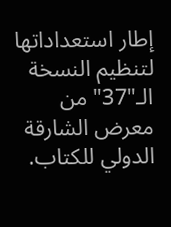إطار استعداداتها لتنظيم النسخة الـ"37" من معرض الشارقة الدولي للكتاب.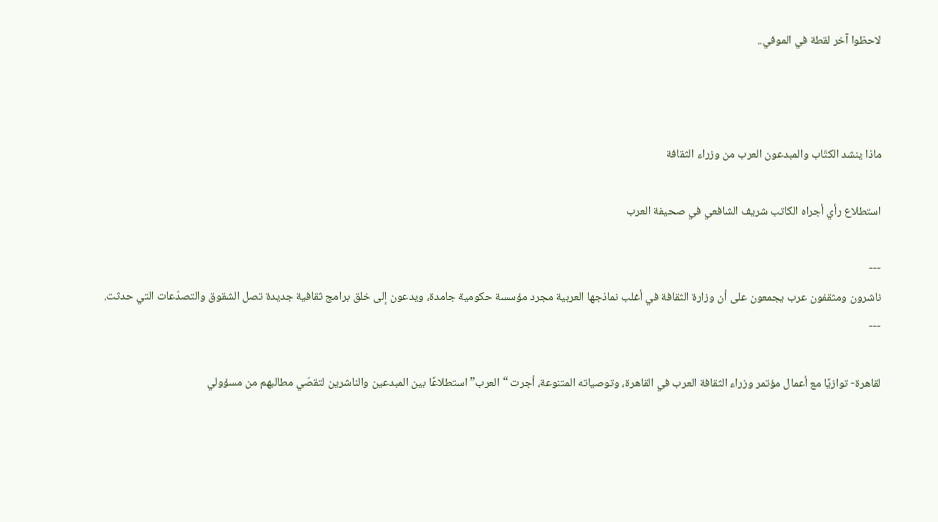لاحظوا آخر لقطة في الموفي..



ماذا ينشد الكتّاب والمبدعون العرب من وزراء الثقافة

استطلاع رأي أجراه الكاتب شريف الشافعي في صحيفة العرب

---
ناشرون ومثقفون عرب يجمعون على أن وزارة الثقافة في أغلب نماذجها العربية مجرد مؤسسة حكومية جامدة، ويدعون إلى خلق برامج ثقافية جديدة تصل الشقوق والتصدّعات التي حدثت.
---

لقاهرة- توازيًا مع أعمال مؤتمر وزراء الثقافة العرب في القاهرة، وتوصياته المتنوعة، أجرت “العرب” استطلاعًا بين المبدعين والناشرين لتقصّي مطالبهم من مسؤولي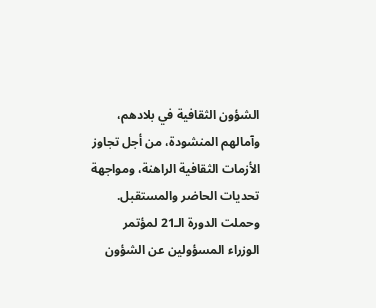الشؤون الثقافية في بلادهم، وآمالهم المنشودة، من أجل تجاوز الأزمات الثقافية الراهنة، ومواجهة تحديات الحاضر والمستقبل.
وحملت الدورة الـ21 لمؤتمر الوزراء المسؤولين عن الشؤون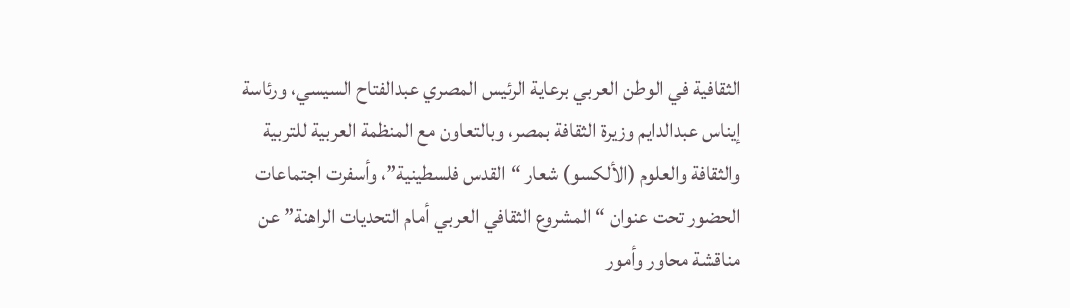الثقافية في الوطن العربي برعاية الرئيس المصري عبدالفتاح السيسي، ورئاسة إيناس عبدالدايم وزيرة الثقافة بمصر، وبالتعاون مع المنظمة العربية للتربية والثقافة والعلوم (الألكسو) شعار “القدس فلسطينية”، وأسفرت اجتماعات الحضور تحت عنوان “المشروع الثقافي العربي أمام التحديات الراهنة” عن مناقشة محاور وأمور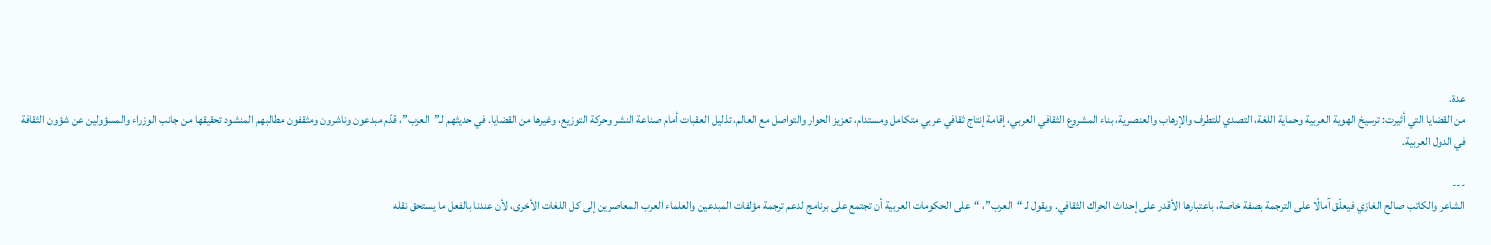عدة.
من القضايا التي أثيرت: ترسيخ الهوية العربية وحماية اللغة، التصدي للتطرف والإرهاب والعنصرية، بناء المشروع الثقافي العربي، إقامة إنتاج ثقافي عربي متكامل ومستدام، تعزيز الحوار والتواصل مع العالم، تذليل العقبات أمام صناعة النشر وحركة التوزيع، وغيرها من القضايا. في حديثهم لـ”العرب”، قدّم مبدعون وناشرون ومثقفون مطالبهم المنشود تحقيقها من جانب الوزراء والمسؤولين عن شؤون الثقافة في الدول العربية.

---
الشاعر والكاتب صالح الغازي فيعلّق آمالًا على الترجمة بصفة خاصة، باعتبارها الأقدر على إحداث الحراك الثقافي. ويقول لـ “العرب”، “على الحكومات العربية أن تجتمع على برنامج لدعم ترجمة مؤلفات المبدعين والعلماء العرب المعاصرين إلى كل اللغات الأخرى، لأن عندنا بالفعل ما يستحق نقله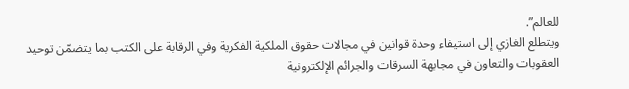للعالم”.
ويتطلع الغازي إلى استيفاء وحدة قوانين في مجالات حقوق الملكية الفكرية وفي الرقابة على الكتب بما يتضمّن توحيد العقوبات والتعاون في مجابهة السرقات والجرائم الإلكترونية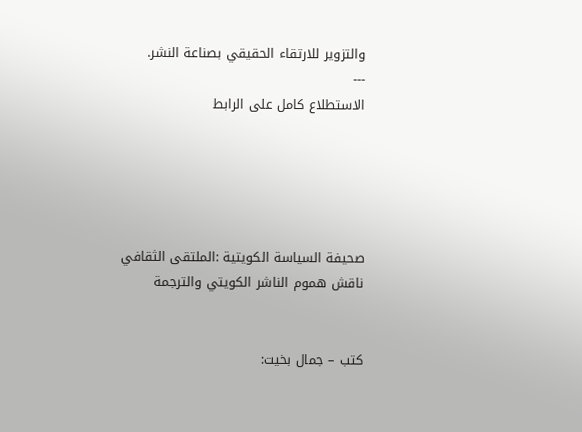والتزوير للارتقاء الحقيقي بصناعة النشر.
---
الاستطلاع كامل على الرابط





صحيفة السياسة الكويتية :الملتقى الثقافي ناقش هموم الناشر الكويتي والترجمة


كتب – جمال بخيت: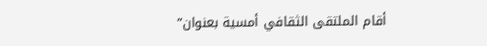أقام الملتقى الثقافي أمسية بعنوان”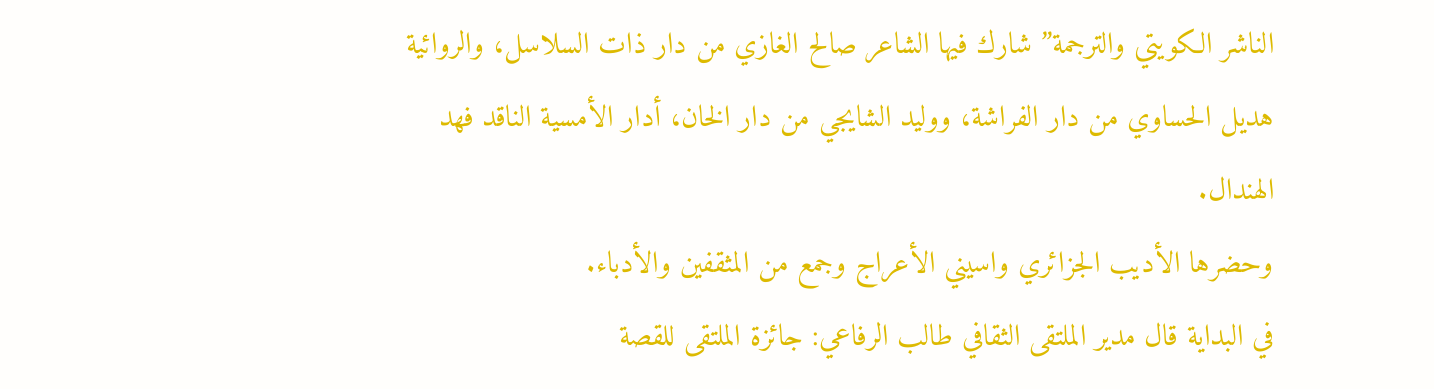الناشر الكويتي والترجمة” شارك فيها الشاعر صالح الغازي من دار ذات السلاسل، والروائية هديل الحساوي من دار الفراشة، ووليد الشايجي من دار الخان، أدار الأمسية الناقد فهد الهندال.
وحضرها الأديب الجزائري واسيني الأعراج وجمع من المثقفين والأدباء.
في البداية قال مدير الملتقى الثقافي طالب الرفاعي: جائزة الملتقى للقصة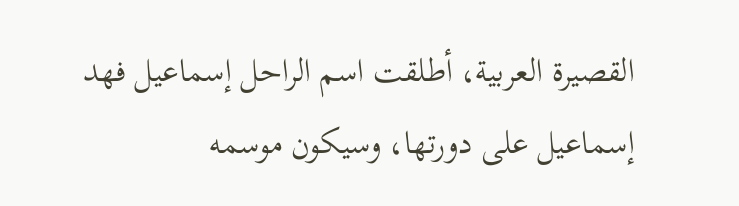القصيرة العربية، أطلقت اسم الراحل إسماعيل فهد إسماعيل على دورتها، وسيكون موسمه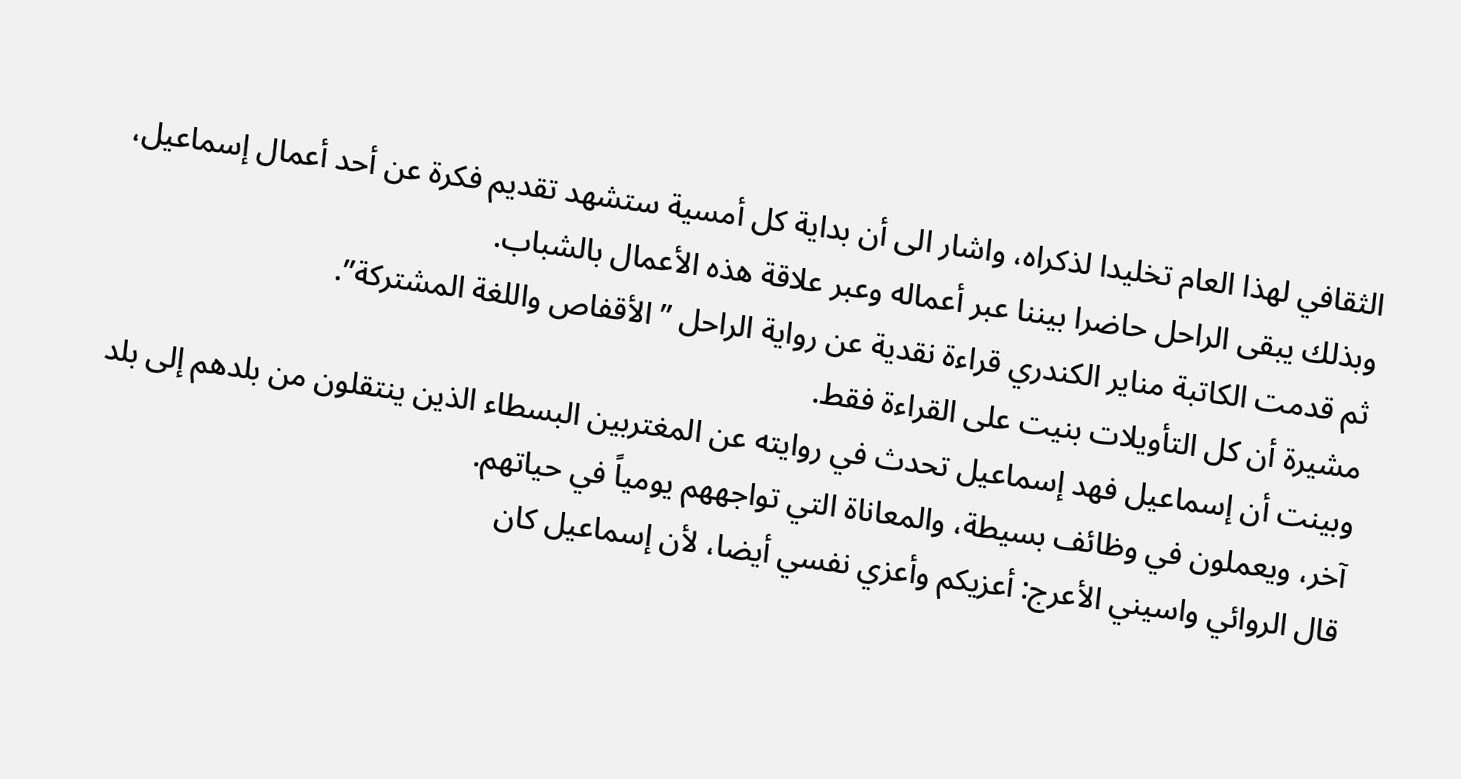الثقافي لهذا العام تخليدا لذكراه، واشار الى أن بداية كل أمسية ستشهد تقديم فكرة عن أحد أعمال إسماعيل، وبذلك يبقى الراحل حاضرا بيننا عبر أعماله وعبر علاقة هذه الأعمال بالشباب.
ثم قدمت الكاتبة مناير الكندري قراءة نقدية عن رواية الراحل ” الأقفاص واللغة المشتركة”.
مشيرة أن كل التأويلات بنيت على القراءة فقط.
وبينت أن إسماعيل فهد إسماعيل تحدث في روايته عن المغتربين البسطاء الذين ينتقلون من بلدهم إلى بلد آخر، ويعملون في وظائف بسيطة، والمعاناة التي تواجههم يومياً في حياتهم.
قال الروائي واسيني الأعرج: أعزيكم وأعزي نفسي أيضا، لأن إسماعيل كان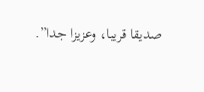صديقا قريبا، وعزيزا جدا”.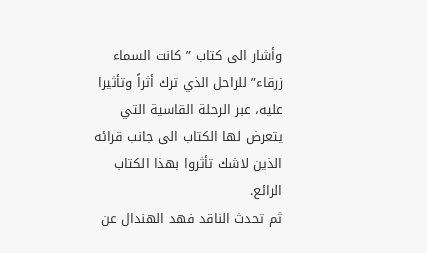وأشار الى كتاب ” كانت السماء زرقاء” للراحل الذي ترك أثراً وتأثيرا عليه، عبر الرحلة القاسية التي يتعرض لها الكتاب الى جانب قرائه الذين لاشك تأثروا بهذا الكتاب الرائع.
ثم تحدث الناقد فهد الهندال عن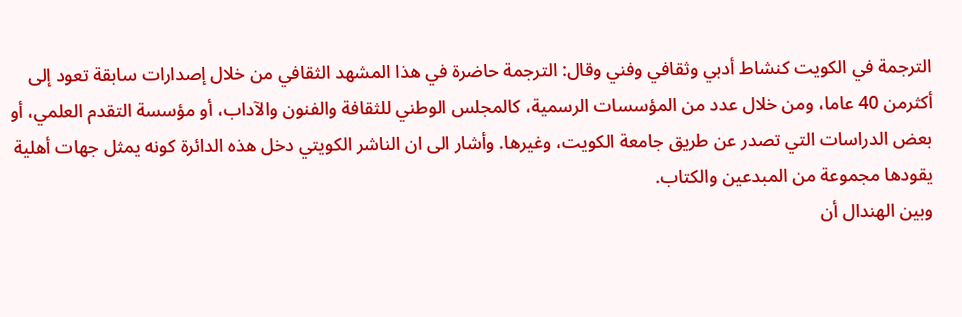الترجمة في الكويت كنشاط أدبي وثقافي وفني وقال: الترجمة حاضرة في هذا المشهد الثقافي من خلال إصدارات سابقة تعود إلى أكثرمن 40 عاما، ومن خلال عدد من المؤسسات الرسمية، كالمجلس الوطني للثقافة والفنون والآداب، أو مؤسسة التقدم العلمي، أو بعض الدراسات التي تصدر عن طريق جامعة الكويت، وغيرها. وأشار الى ان الناشر الكويتي دخل هذه الدائرة كونه يمثل جهات أهلية يقودها مجموعة من المبدعين والكتاب.
وبين الهندال أن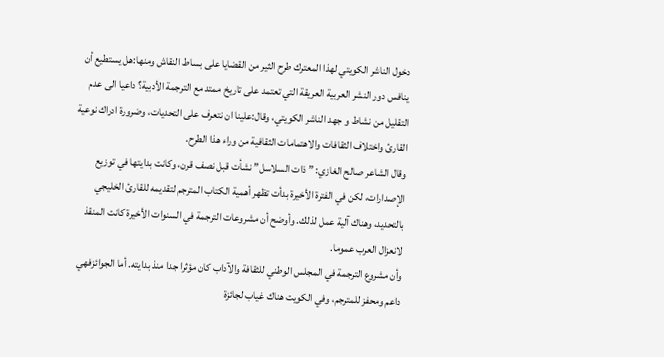دخول الناشر الكويتي لهذا المعترك طرح الثير من القضايا على بساط النقاش ومنها:هل يستطيع أن ينافس دور النشر العربية العريقة التي تعتمد على تاريخ ممتد مع الترجمة الأدبية؟ داعيا الى عدم التقليل من نشاط و جهد الناشر الكويتي، وقال:علينا ان نتعرف على التحديات، وضرورة ادراك نوعية القارئ واختلاف الثقافات والاهتمامات الثقافية من وراء هذا الطرح.
وقال الشاعر صالح الغازي: ” ذات السلاسل” نشأت قبل نصف قرن، وكانت بدايتها في توزيع الإصدارات، لكن في الفترة الأخيرة بدأت تظهر أهمية الكتاب المترجم لتقديمه للقارئ الخليجي بالتحديد، وهناك آلية عمل لذلك. وأوضح أن مشروعات الترجمة في السنوات الأخيرة كانت المنقذ لانعزال العرب عموما.
وأن مشروع الترجمة في المجلس الوطني للثقافة والآداب كان مؤثرا جدا منذ بدايته. أما الجوائزفهي داعم ومحفز للمترجم، وفي الكويت هناك غياب لجائزة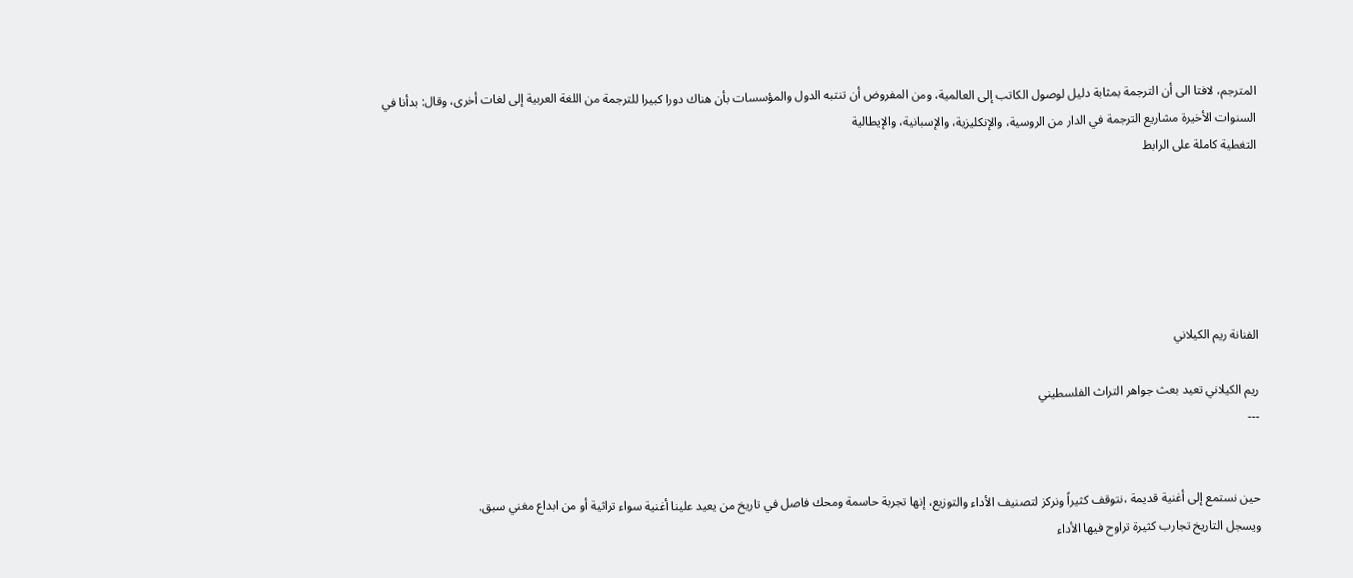المترجم، لافتا الى أن الترجمة بمثابة دليل لوصول الكاتب إلى العالمية، ومن المفروض أن تنتبه الدول والمؤسسات بأن هناك دورا كبيرا للترجمة من اللغة العربية إلى لغات أخرى، وقال: بدأنا في السنوات الأخيرة مشاريع الترجمة في الدار من الروسية، والإنكليزية، والإسبانية، والإيطالية
التغطية كاملة على الرابط






الفنانة ريم الكيلاني

ريم الكيلاني تعيد بعث جواهر التراث الفلسطيني
---


حين نستمع إلى أغنية قديمة ،نتوقف كثيراً ونركز لتصنيف الأداء والتوزيع، إنها تجربة حاسمة ومحك فاصل في تاريخ من يعيد علينا أغنية سواء تراثية أو من ابداع مغني سبق.
ويسجل التاريخ تجارب كثيرة تراوح فيها الأداء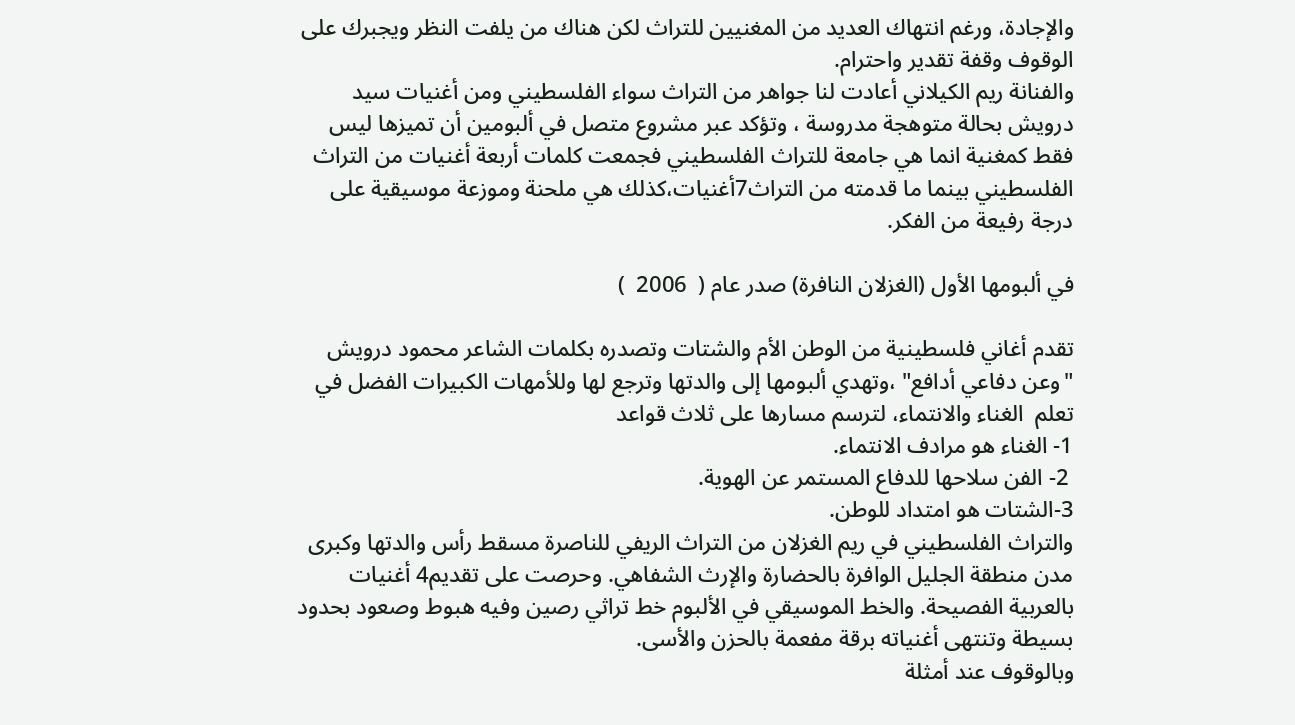والإجادة، ورغم انتهاك العديد من المغنيين للتراث لكن هناك من يلفت النظر ويجبرك على الوقوف وقفة تقدير واحترام.
والفنانة ريم الكيلاني أعادت لنا جواهر من التراث سواء الفلسطيني ومن أغنيات سيد درويش بحالة متوهجة مدروسة ، وتؤكد عبر مشروع متصل في ألبومين أن تميزها ليس فقط كمغنية انما هي جامعة للتراث الفلسطيني فجمعت كلمات أربعة أغنيات من التراث الفلسطيني بينما ما قدمته من التراث7أغنيات،كذلك هي ملحنة وموزعة موسيقية على درجة رفيعة من الفكر.

في ألبومها الأول (الغزلان النافرة) صدر عام (  2006  )

تقدم أغاني فلسطينية من الوطن الأم والشتات وتصدره بكلمات الشاعر محمود درويش "وعن دفاعي أدافع" ،وتهدي ألبومها إلى والدتها وترجع لها وللأمهات الكبيرات الفضل في تعلم  الغناء والانتماء، لترسم مسارها على ثلاث قواعد
1- الغناء هو مرادف الانتماء.
 2- الفن سلاحها للدفاع المستمر عن الهوية.
3-الشتات هو امتداد للوطن.
والتراث الفلسطيني في ريم الغزلان من التراث الريفي للناصرة مسقط رأس والدتها وكبرى مدن منطقة الجليل الوافرة بالحضارة والإرث الشفاهي. وحرصت على تقديم4 أغنيات بالعربية الفصيحة. والخط الموسيقي في الألبوم خط تراثي رصين وفيه هبوط وصعود بحدود بسيطة وتنتهى أغنياته برقة مفعمة بالحزن والأسى.
وبالوقوف عند أمثلة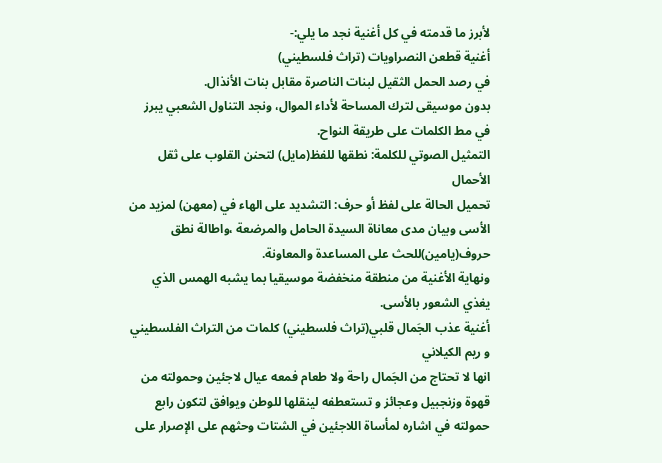لأبرز ما قدمته في كل أغنية نجد ما يلي:-
أغنية قطعن النصراويات (تراث فلسطيني)
في رصد الحمل الثقيل لبنات الناصرة مقابل بنات الأنذال.
بدون موسيقى لترك المساحة لأداء الموال، ونجد التناول الشعبي يبرز في مط الكلمات على طريقة النواح.
التمثيل الصوتي للكلمة: نطقها للفظ(مايل) لتحنن القلوب على ثقل الأحمال
تحميل الحالة على لفظ أو حرف: التشديد على الهاء في (معهن) لمزيد من الأسى وبيان مدى معاناة السيدة الحامل والمرضعة ،واطالة نطق حروف(يامين)للحث على المساعدة والمعاونة.
ونهاية الأغنية من منطقة منخفضة موسيقيا بما يشبه الهمس الذي يغذي الشعور بالأسى.
أغنية عذب الجَمال قلبي(تراث فلسطيني) كلمات من التراث الفلسطيني و ريم الكيلاني
انها لا تحتاج من الجَمال راحة ولا طعام فمعه عيال لاجئين وحمولته من قهوة وزنجبيل وعجائز و تستعطفه لينقلها للوطن ويوافق لتكون رابع حمولته في اشاره لمأساة اللاجئين في الشتات وحثهم على الإصرار على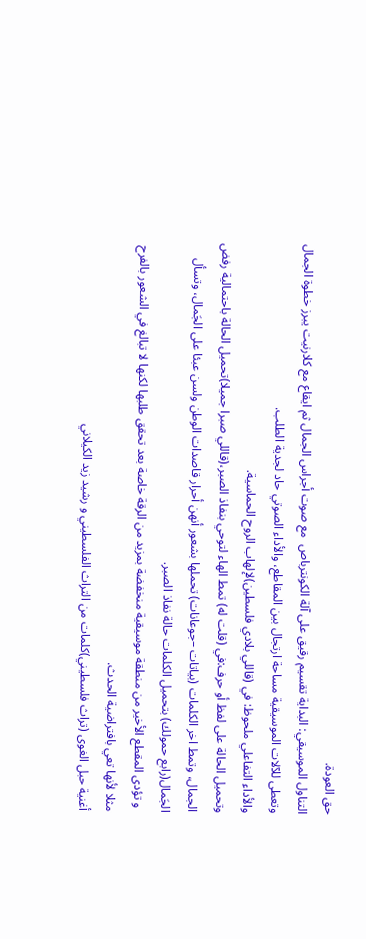حق العودة.
التناول الموسيقي: البداية تقسيم رقيق على آلة الكونترباص  مع صوت أجراس الجمال ثم ايقاع مع كلارنيت يبرز خطوة الجمال وتعطى للآلات الموسيقية مساحة ارتجال بين المقاطع، والأداء الصوتي حاد لجدية الطلب.
والأداء التفاعلي ملحوظ: في (قاللي بلادي فلسطين)لإلهاب الروح الحماسية.
وتحميل الحالة على لفظ أو حرف:في (قلت له) تمط الهاء لتوحي بنفاذ الصبر،(قاللي صبرا جميلا)تحميل الحالة باحتمالية رفض الجمال، وتمط اخر الكلمات (بياتات –جوعانات) تحملها بشعور أنهن أحرار قاصدات الوطن ولسن عبئا على الجَمال، وتسأل الجَمال(رابع حمولك) بتحميل الكلمات حالة نفاذ الصبر.
 و تؤدى المقطع الأخير من منطقة موسيقية منخفضة بمزيد من الرقة خاصة بعد تحقق طلبها لكنها لا تبالغ في الشعور بالفرح مثلا لأنها تعي بافتراضية الحدث.
أغنية حبل الغوى (تراث فلسطيني)كلمات من التراث الفلسطيني و رشيد زيد الكيلاني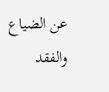عن الضياع والفقد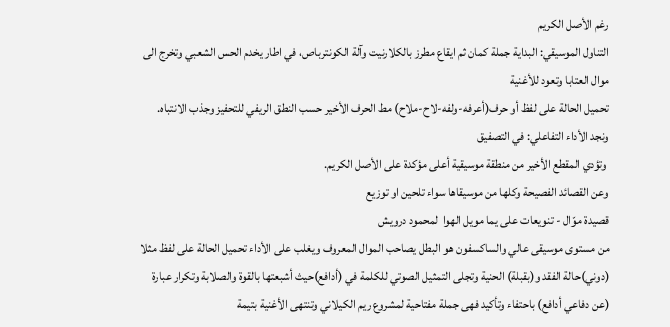رغم الأصل الكريم
التناول الموسيقي: البداية جملة كمان ثم ايقاع مطرز بالكلارنيت وآلة الكونترباص، في اطار يخدم الحس الشعبي وتخرج الى موال العتابا وتعود للأغنية
تحميل الحالة على لفظ أو حرف(أعرفه-ولفه-لاح-ملاح) مط الحرف الأخير حسب النطق الريفي للتحفيز وجذب الانتباه.
ونجد الأداء التفاعلي: في التصفيق
 وتؤدي المقطع الأخير من منطقة موسيقية أعلى مؤكدة على الأصل الكريم.
وعن القصائد الفصيحة وكلها من موسيقاها سواء تلحين او توزيع
قصيدة موّال - تنويعات على يما مويل الهوا  لمحمود درويش
من مستوى موسيقى عالي والساكسفون هو البطل يصاحب الموال المعروف ويغلب على الأداء تحميل الحالة على لفظ مثلا (دوني)حالة الفقد و(بقبلة) الحنية وتجلى التمثيل الصوتي للكلمة في (أدافع)حيث أشبعتها بالقوة والصلابة وتكرار عبارة (عن دفاعي أدافع) باحتفاء وتأكيد فهى جملة مفتاحية لمشروع ريم الكيلاني وتنتهى الأغنية بتيمة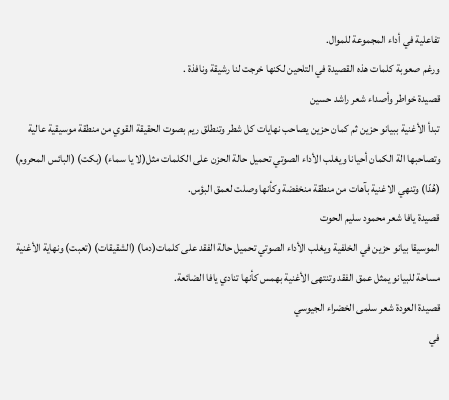تفاعلية في أداء المجموعة للموال.
ورغم صعوبة كلمات هذه القصيدة في التلحين لكنها خرجت لنا رشيقة ونافذة .
قصيدة خواطر وأصداء شعر راشد حسين
تبدأ الأغنية ببيانو حزين ثم كمان حزين يصاحب نهايات كل شطر وتنطلق ريم بصوت الحقيقة القوي من منطقة موسيقية عالية وتصاحبها الة الكمان أحيانا ويغلب الأداء الصوتي تحميل حالة الحزن على الكلمات مثل(لا يا سماء) (بكت) (البائس المحروم) (هُدّا) وتنهي الاغنية بآهات من منطقة منخفضة وكأنها وصلت لعمق البؤس.
قصيدة يافا شعر محمود سليم الحوت
الموسيقا بيانو حزين في الخلفية ويغلب الأداء الصوتي تحميل حالة الفقد على كلمات(دما) (الشقيقات) (تعبت) ونهاية الأغنية مساحة للبيانو يمثل عمق الفقد وتنتهى الأغنية بهمس كأنها تنادي يافا الضائعة.
قصيدة العودة شعر سلمى الخضراء الجيوسي
في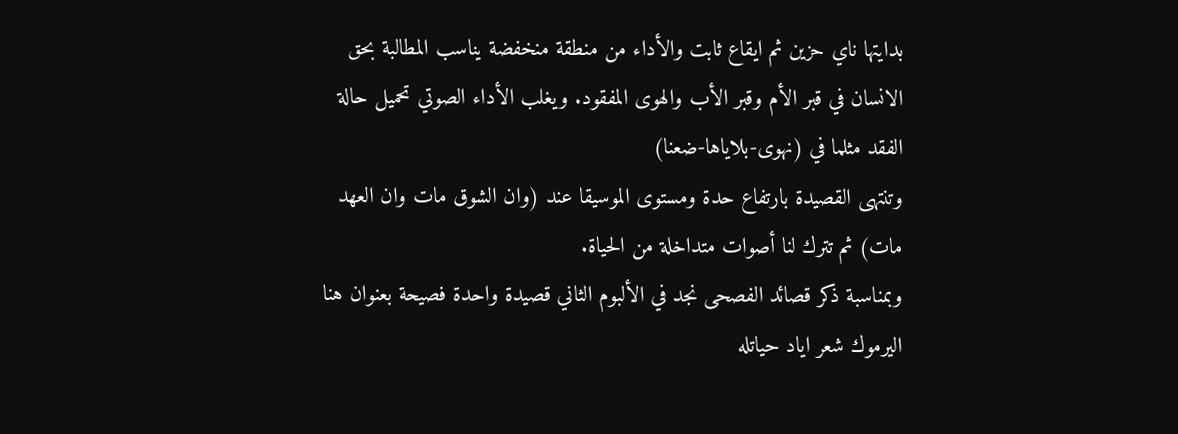بدايتها ناي حزين ثم ايقاع ثابت والأداء من منطقة منخفضة يناسب المطالبة بحق الانسان في قبر الأم وقبر الأب والهوى المفقود. ويغلب الأداء الصوتي تحميل حالة الفقد مثلما في (نهوى-بلاياها-ضعنا)
وتنتهى القصيدة بارتفاع حدة ومستوى الموسيقا عند (وان الشوق مات وان العهد مات) ثم تترك لنا أصوات متداخلة من الحياة.
وبمناسبة ذكر قصائد الفصحى نجد في الألبوم الثاني قصيدة واحدة فصيحة بعنوان هنا اليرموك شعر اياد حياتله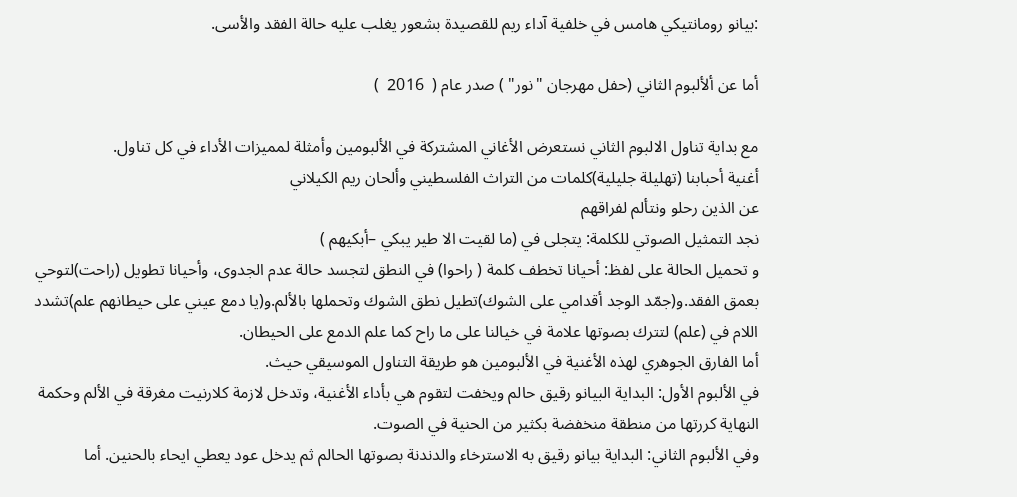:بيانو رومانتيكي هامس في خلفية آداء ريم للقصيدة بشعور يغلب عليه حالة الفقد والأسى.

أما عن ألألبوم الثاني (حفل مهرجان "نور" ) صدر عام (  2016  )

مع بداية تناول الالبوم الثاني نستعرض الأغاني المشتركة في الألبومين وأمثلة لمميزات الأداء في كل تناول.
أغنية أحبابنا (تهليلة جليلية)كلمات من التراث الفلسطيني وألحان ريم الكيلاني
عن الذين رحلو ونتألم لفراقهم
نجد التمثيل الصوتي للكلمة: يتجلى في (ما لقيت الا طير يبكي –أبكيهم )
و تحميل الحالة على لفظ: أحيانا تخطف كلمة ( راحوا) في النطق لتجسد حالة عدم الجدوى، وأحيانا تطويل (راحت)لتوحي بعمق الفقد.و(جمّد الوجد أقدامي على الشوك)تطيل نطق الشوك وتحملها بالألم.و(يا دمع عيني على حيطانهم علم)تشدد اللام في (علم) لتترك بصوتها علامة في خيالنا على ما راح كما علم الدمع على الحيطان.
أما الفارق الجوهري لهذه الأغنية في الألبومين هو طريقة التناول الموسيقي حيث.
في الألبوم الأول: البداية البيانو رقيق حالم ويخفت لتقوم هي بأداء الأغنية، وتدخل لازمة كلارنيت مغرقة في الألم وحكمة النهاية كررتها من منطقة منخفضة بكثير من الحنية في الصوت.
وفي الألبوم الثاني: البداية بيانو رقيق به الاسترخاء والدندنة بصوتها الحالم ثم يدخل عود يعطي ايحاء بالحنين. أما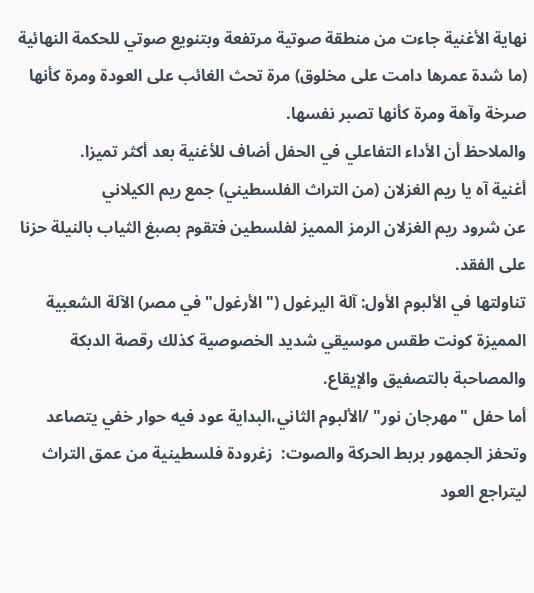نهاية الأغنية جاءت من منطقة صوتية مرتفعة وبتنويع صوتي للحكمة النهائية (ما شدة عمرها دامت على مخلوق) مرة تحث الغائب على العودة ومرة كأنها صرخة وآهة ومرة كأنها تصبر نفسها.
والملاحظ أن الأداء التفاعلي في الحفل أضاف للأغنية بعد أكثر تميزا.
أغنية آه يا ريم الغزلان (من التراث الفلسطيني) جمع ريم الكيلاني
عن شرود ريم الغزلان الرمز المميز لفلسطين فتقوم بصبغ الثياب بالنيلة حزنا على الفقد.
تناولتها في الألبوم الأول: آلة اليرغول ("الأرغول" في مصر) الآلة الشعبية المميزة كونت طقس موسيقي شديد الخصوصية كذلك رقصة الدبكة والمصاحبة بالتصفيق والإيقاع.
أما حفل "مهرجان نور" /الألبوم الثاني،البداية عود فيه حوار خفي يتصاعد وتحفز الجمهور بربط الحركة والصوت:  زغرودة فلسطينية من عمق التراث ليتراجع العود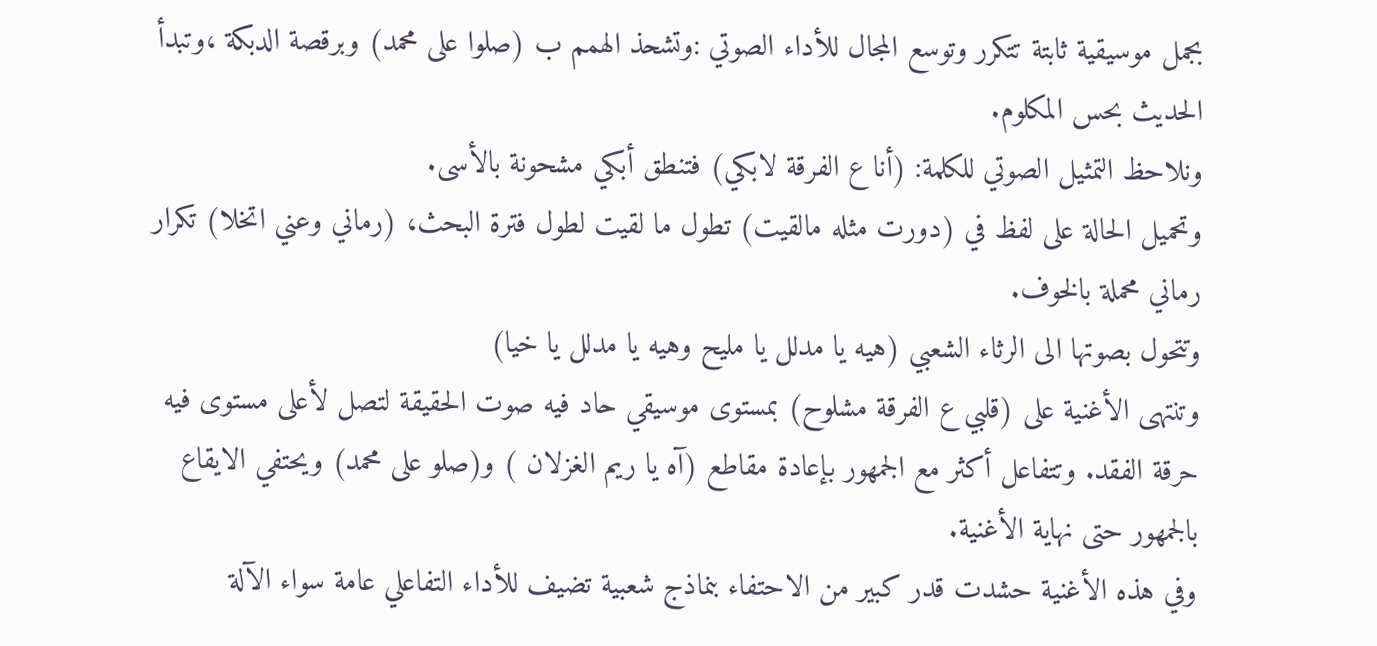بجمل موسيقية ثابتة تتكرر وتوسع المجال للأداء الصوتي :وتشحذ الهمم ب (صلوا على محمد) وبرقصة الدبكة ،وتبدأ الحديث بحس المكلوم.
ونلاحظ التمثيل الصوتي للكلمة: (أنا ع الفرقة لابكي) فتنطق أبكي مشحونة بالأسى.
وتحميل الحالة على لفظ في (دورت مثله مالقيت) تطول ما لقيت لطول فترة البحث، (رماني وعني اتخلا) تكرار رماني محملة بالخوف.
وتتحول بصوتها الى الرثاء الشعبي (هيه يا مدلل يا مليح وهيه يا مدلل يا خيا)
وتنتهى الأغنية على (قلبي ع الفرقة مشلوح) بمستوى موسيقي حاد فيه صوت الحقيقة لتصل لأعلى مستوى فيه حرقة الفقد. وتتفاعل أكثر مع الجمهور بإعادة مقاطع (آه يا ريم الغزلان ) و(صلو على محمد) ويحتفي الايقاع بالجمهور حتى نهاية الأغنية.
وفي هذه الأغنية حشدت قدر كبير من الاحتفاء بنماذج شعبية تضيف للأداء التفاعلي عامة سواء الآلة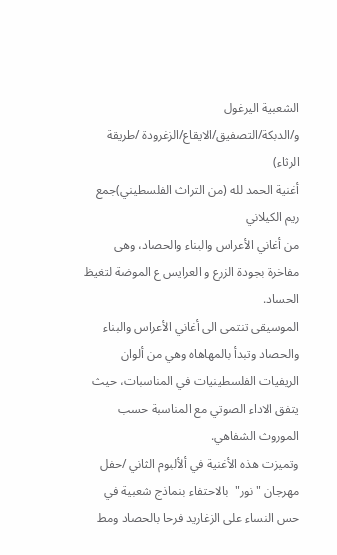الشعبية اليرغول و/الدبكة/التصفيق/الايقاع/الزغرودة /طريقة الرثاء)
أغنية الحمد لله (من التراث الفلسطيني)جمع ريم الكيلاني
من أغاني الأعراس والبناء والحصاد، وهى مفاخرة بجودة الزرع و العرايس ع الموضة لتغيظ الحساد.
الموسيقى تنتمى الى أغاني الأعراس والبناء والحصاد وتبدأ بالمهاهاه وهي من ألوان الريفيات الفلسطينيات في المناسبات، حيث يتفق الاداء الصوتي مع المناسبة حسب الموروث الشفاهي.
وتميزت هذه الأغنية في ألألبوم الثاني /حفل مهرجان "نور"  بالاحتفاء بنماذج شعبية في حس النساء على الزغاريد فرحا بالحصاد ومط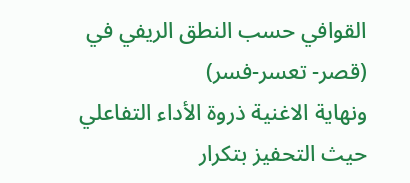القوافي حسب النطق الريفي في (قصر- تعسر-فسر)
ونهاية الاغنية ذروة الأداء التفاعلي حيث التحفيز بتكرار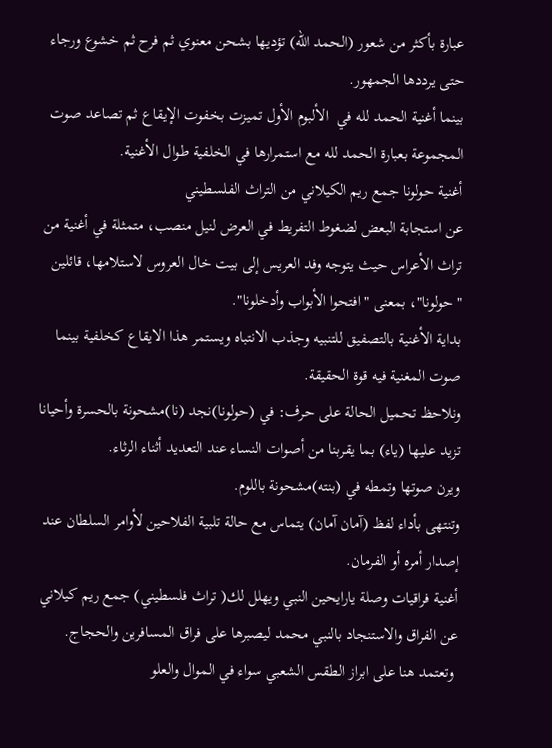عبارة بأكثر من شعور (الحمد الله) تؤديها بشحن معنوي ثم فرح ثم خشوع ورجاء حتى يرددها الجمهور.
بينما أغنية الحمد لله في  الألبوم الأول تميزت بخفوت الإيقاع ثم تصاعد صوت المجموعة بعبارة الحمد لله مع استمرارها في الخلفية طوال الأغنية.
أغنية حولونا جمع ريم الكيلاني من التراث الفلسطيني
عن استجابة البعض لضغوط التفريط في العرض لنيل منصب، متمثلة في أغنية من تراث الأعراس حيث يتوجه وفد العريس إلى بيت خال العروس لاستلامها، قائلين "حولونا"، بمعنى "افتحوا الأبواب وأدخلونا".
بداية الأغنية بالتصفيق للتنبيه وجذب الانتباه ويستمر هذا الايقاع كخلفية بينما صوت المغنية فيه قوة الحقيقة.
ونلاحظ تحميل الحالة على حرف: في (حولونا)نجد (نا)مشحونة بالحسرة وأحيانا تزيد عليها (ياء) بما يقربنا من أصوات النساء عند التعديد أثناء الرثاء.
ويرن صوتها وتمطه في (بنته)مشحونة باللوم.
وتنتهى بأداء لفظ (آمان آمان) يتماس مع حالة تلبية الفلاحين لأوامر السلطان عند إصدار أمره أو الفرمان.
أغنية فراقيات وصلة يارايحين النبي ويهلل لك( تراث فلسطيني) جمع ريم كيلاني
عن الفراق والاستنجاد بالنبي محمد ليصبرها على فراق المسافرين والحجاج.
 وتعتمد هنا على ابراز الطقس الشعبي سواء في الموال والعلو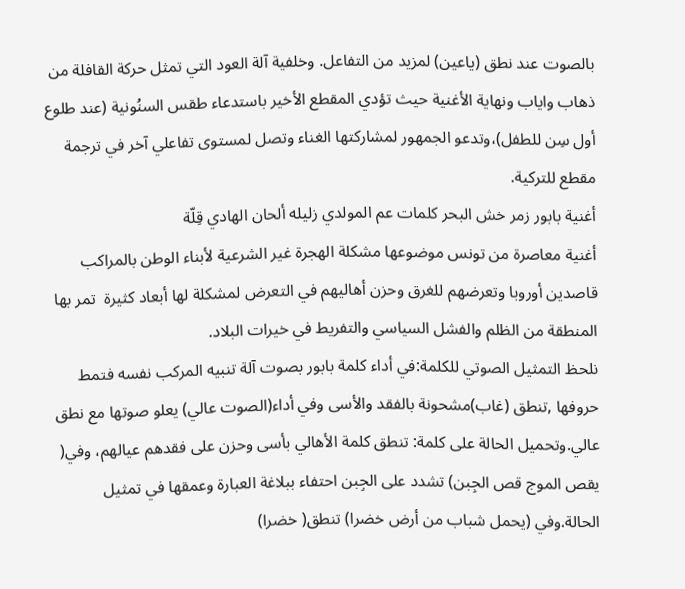بالصوت عند نطق (ياعين) لمزيد من التفاعل. وخلفية آلة العود التي تمثل حركة القافلة من ذهاب واياب ونهاية الأغنية حيث تؤدي المقطع الأخير باستدعاء طقس السنُونية (عند طلوع أول سِن للطفل)،وتدعو الجمهور لمشاركتها الغناء وتصل لمستوى تفاعلي آخر في ترجمة مقطع للتركية.
أغنية بابور زمر خش البحر كلمات عم المولدي زليله ألحان الهادي قِلّة
أغنية معاصرة من تونس موضوعها مشكلة الهجرة غير الشرعية لأبناء الوطن بالمراكب قاصدين أوروبا وتعرضهم للغرق وحزن أهاليهم في التعرض لمشكلة لها أبعاد كثيرة  تمر بها المنطقة من الظلم والفشل السياسي والتفريط في خيرات البلاد.
نلحظ التمثيل الصوتي للكلمة:في أداء كلمة بابور بصوت آلة تنبيه المركب نفسه فتمط حروفها ,تنطق (غاب)مشحونة بالفقد والأسى وفي أداء(الصوت عالي) يعلو صوتها مع نطق عالي.وتحميل الحالة على كلمة: تنطق كلمة الأهالي بأسى وحزن على فقدهم عيالهم، وفي( يقص الموج قص الجِبن) تشدد على الجِبن احتفاء ببلاغة العبارة وعمقها في تمثيل الحالة.وفي (يحمل شباب من أرض خضرا) تنطق( خضرا)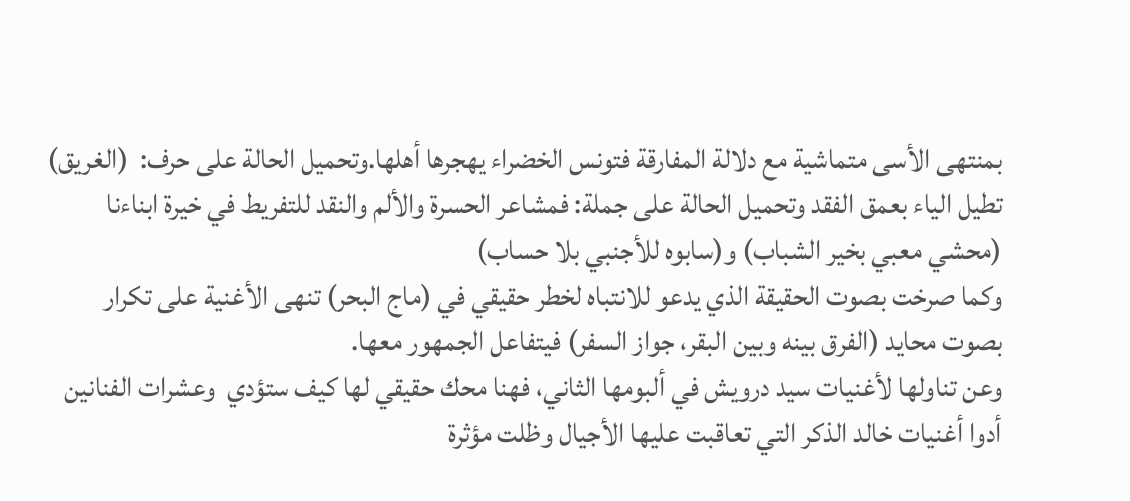بمنتهى الأسى متماشية مع دلالة المفارقة فتونس الخضراء يهجرها أهلها.وتحميل الحالة على حرف:  (الغريق) تطيل الياء بعمق الفقد وتحميل الحالة على جملة: فمشاعر الحسرة والألم والنقد للتفريط في خيرة ابناءنا (محشي معبي بخير الشباب) و(سابوه للأجنبي بلا حساب)
وكما صرخت بصوت الحقيقة الذي يدعو للانتباه لخطر حقيقي في (ماج البحر) تنهى الأغنية على تكرار بصوت محايد (الفرق بينه وبين البقر، جواز السفر) فيتفاعل الجمهور معها.
وعن تناولها لأغنيات سيد درويش في ألبومها الثاني، فهنا محك حقيقي لها كيف ستؤدي  وعشرات الفنانين أدوا أغنيات خالد الذكر التي تعاقبت عليها الأجيال وظلت مؤثرة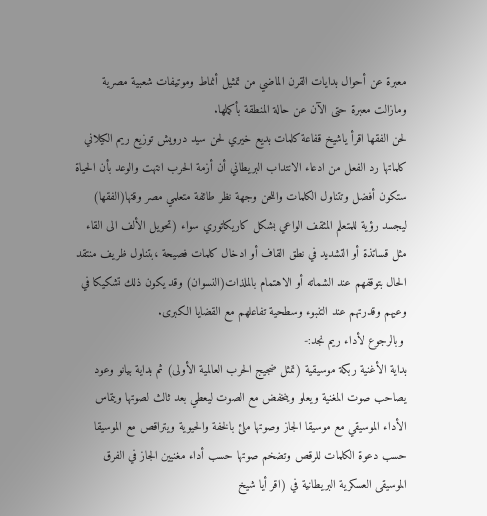معبرة عن أحوال بدايات القرن الماضي من تمثيل أنماط وموتيفات شعبية مصرية ومازالت معبرة حتى الآن عن حالة المنطقة بأكملها.
لحن الفقها اقرأ ياشيخ قفاعة كلمات بديع خيري لحن سيد درويش توزيع ريم الكيلاني
كلماتها رد الفعل من ادعاء الانتداب البريطاني أن أزمة الحرب انتهت والوعد بأن الحياة ستكون أفضل وتتناول الكلمات واللحن وجهة نظر طائفة متعلمي مصر وقتها(الفقها) ليجسد رؤية للمتعلم المثقف الواعي بشكل كاريكاتوري سواء (تحويل الألف الى القاء مثل قساتذة أو التشديد في نطق القاف أو ادخال كلمات فصيحة ،بتناول ظريف منتقد الحال بتوقفهم عند الشماته أو الاهتمام بالملذات(النسوان) وقد يكون ذلك تشكيكا في وعيهم وقدرتهم عند التنبوء وسطحية تفاعلهم مع القضايا الكبرى.
 وبالرجوع لأداء ريم نجد:-
بداية الأغنية ربكة موسيقية (تمثل ضجيج الحرب العالمية الأولى) ثم بداية بيانو وعود يصاحب صوت المغنية ويعلو وينخفض مع الصوت ليعطي بعد ثالث لصوتها ويتماس الأداء الموسيقي مع موسيقا الجاز وصوتها ملئ بالخفة والحيوية ويتراقص مع الموسيقا حسب دعوة الكلمات للرقص وتضخم صوتها حسب أداء مغنيين الجاز في الفرق الموسيقى العسكرية البريطانية في (اقر أيا شيخ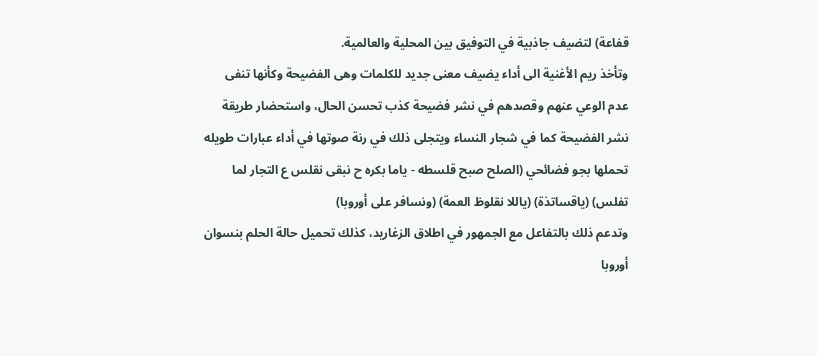قفاعة) لتضيف جاذبية في التوفيق بين المحلية والعالمية.
وتأخذ ريم الأغنية الى أداء يضيف معنى جديد للكلمات وهى الفضيحة وكأنها تنفى عدم الوعي عنهم وقصدهم في نشر فضيحة كذب تحسن الحال، واستحضار طريقة نشر الفضيحة كما في شجار النساء ويتجلى ذلك في رنة صوتها في أداء عبارات طويله تحملها بجو فضائحي (الصلح صبح قلسطه - ياما بكره ح نبقى نقلس ع التجار لما تفلس) (ياقساتذة) (ياللا نقلوظ العمة) (ونسافر على أوروبا)
وتدعم ذلك بالتفاعل مع الجمهور في اطلاق الزغاريد، كذلك تحميل حالة الحلم بنسوان أوروبا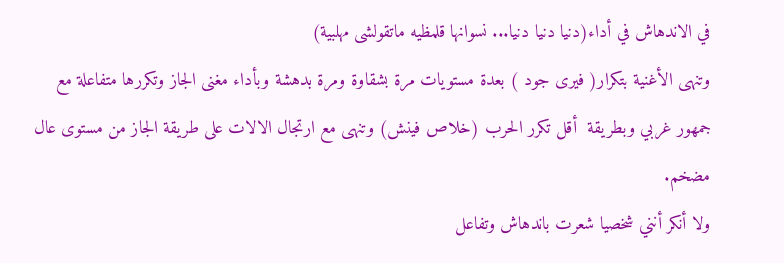في الاندهاش في أداء(دنيا دنيا دنيا... نسوانها قلمظيه ماتقولشى مهلبية)
وتنهى الأغنية بتكرار( فيرى جود ) بعدة مستويات مرة بشقاوة ومرة بدهشة وبأداء مغنى الجاز وتكررها متفاعلة مع جمهور غربي وبطريقة  أقل تكرر الحرب (خلاص فينش) وتنهى مع ارتجال الالات على طريقة الجاز من مستوى عال مضخم.
ولا أنكر أنني شخصيا شعرت باندهاش وتفاعل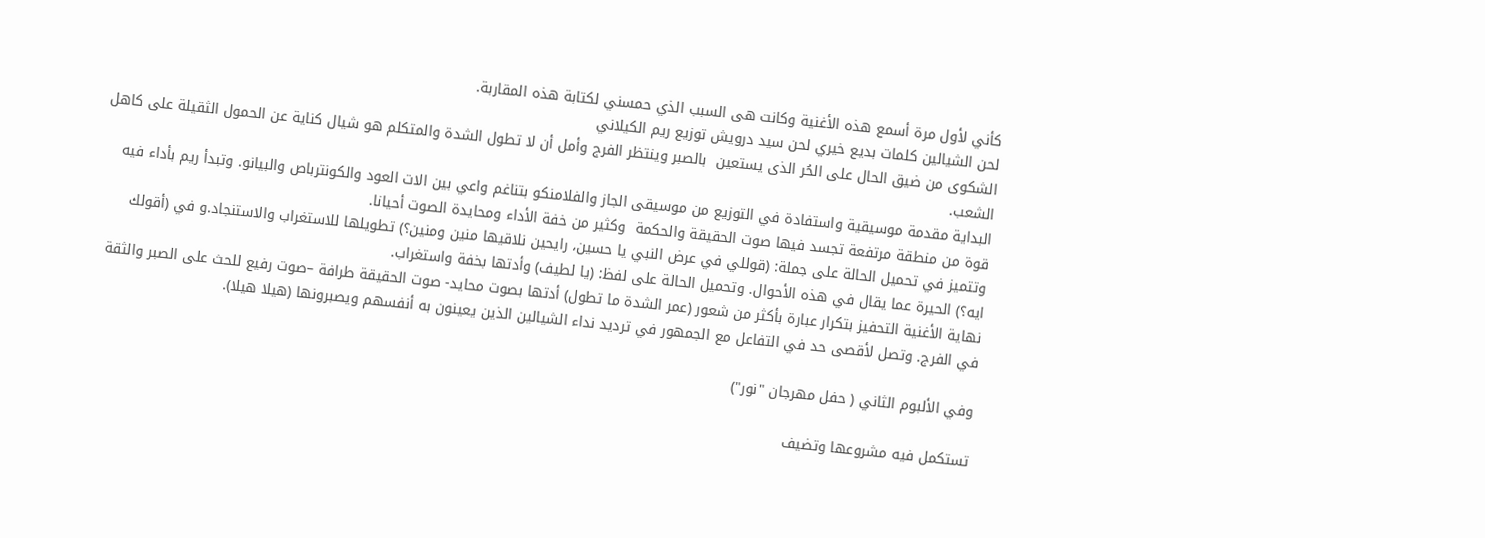كأني لأول مرة أسمع هذه الأغنية وكانت هى السبب الذي حمسني لكتابة هذه المقاربة.
لحن الشيالين كلمات بديع خيري لحن سيد درويش توزيع ريم الكيلاني
الشكوى من ضيق الحال على الحُر الذى يستعين  بالصبر وينتظر الفرج وأمل أن لا تطول الشدة والمتكلم هو شيال كناية عن الحمول الثقيلة على كاهل الشعب.
البداية مقدمة موسيقية واستفادة في التوزيع من موسيقى الجاز والفلامنكو بتناغم واعي بين الات العود والكونترباص والبيانو. وتبدأ ريم بأداء فيه قوة من منطقة مرتفعة تجسد فيها صوت الحقيقة والحكمة  وكثير من خفة الأداء ومحايدة الصوت أحيانا.
وتتميز في تحميل الحالة على جملة: (قوللي في عرض النبي يا حسين، رايحين نلاقيها منين ومنين؟) تطويلها للاستغراب والاستنجاد.و في (أقولك ايه؟) الحيرة عما يقال في هذه الأحوال. وتحميل الحالة على لفظ: (يا لطيف) وأدتها بخفة واستغراب.
نهاية الأغنية التحفيز بتكرار عبارة بأكثر من شعور (عمر الشدة ما تطول) أدتها بصوت محايد- صوت الحقيقة طرافة –صوت رفيع للحث على الصبر والثقة في الفرج. وتصل لأقصى حد في التفاعل مع الجمهور في ترديد نداء الشيالين الذين يعينون به أنفسهم ويصبرونها (هيلا هيلا).

وفي الألبوم الثاني ( حفل مهرجان "نور")

تستكمل فيه مشروعها وتضيف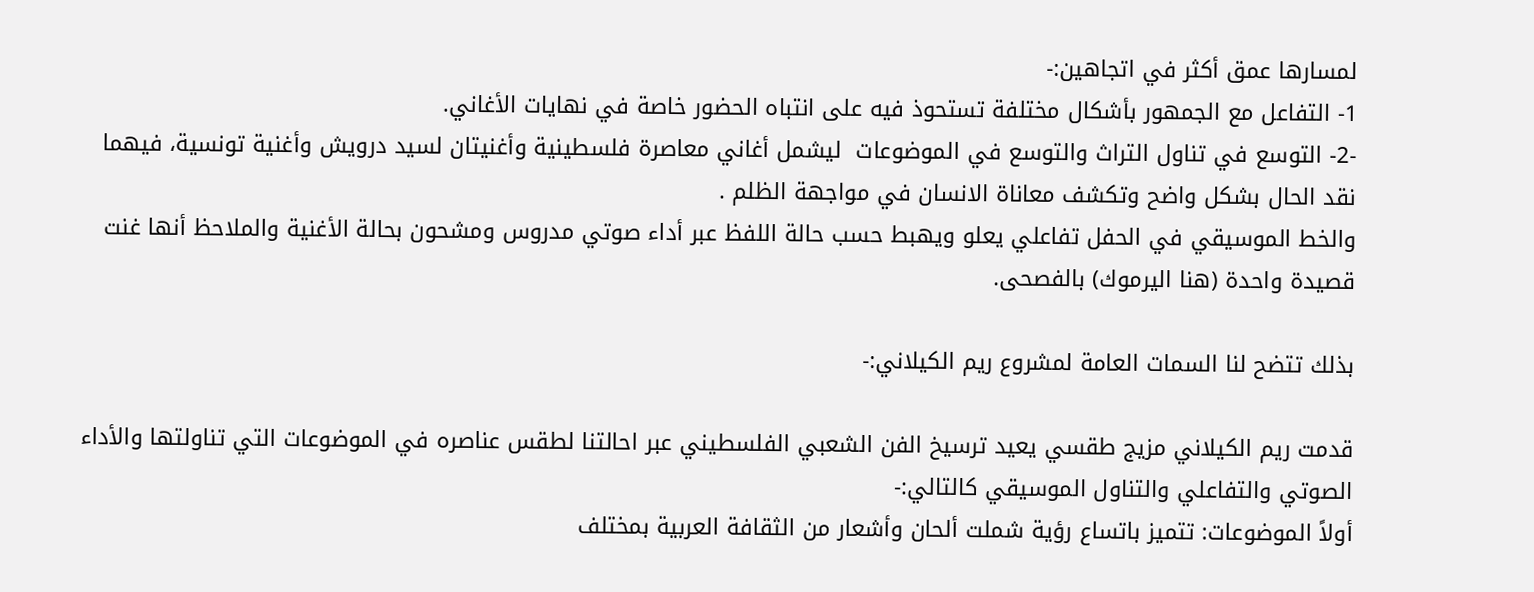لمسارها عمق أكثر في اتجاهين:-
1- التفاعل مع الجمهور بأشكال مختلفة تستحوذ فيه على انتباه الحضور خاصة في نهايات الأغاني.
-2- التوسع في تناول التراث والتوسع في الموضوعات  ليشمل أغاني معاصرة فلسطينية وأغنيتان لسيد درويش وأغنية تونسية، فيهما نقد الحال بشكل واضح وتكشف معاناة الانسان في مواجهة الظلم .
والخط الموسيقي في الحفل تفاعلي يعلو ويهبط حسب حالة اللفظ عبر أداء صوتي مدروس ومشحون بحالة الأغنية والملاحظ أنها غنت قصيدة واحدة (هنا اليرموك) بالفصحى.

بذلك تتضح لنا السمات العامة لمشروع ريم الكيلاني:-

قدمت ريم الكيلاني مزيج طقسي يعيد ترسيخ الفن الشعبي الفلسطيني عبر احالتنا لطقس عناصره في الموضوعات التي تناولتها والأداء الصوتي والتفاعلي والتناول الموسيقي كالتالي:-
أولاً الموضوعات: تتميز باتساع رؤية شملت ألحان وأشعار من الثقافة العربية بمختلف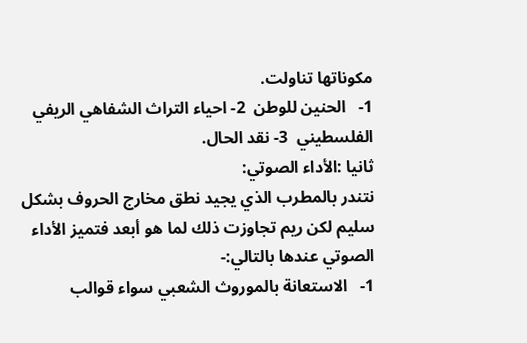مكوناتها تناولت.
1-   الحنين للوطن  2- احياء التراث الشفاهي الريفي الفلسطيني  3- نقد الحال.
ثانيا :الأداء الصوتي:
نتندر بالمطرب الذي يجيد نطق مخارج الحروف بشكل سليم لكن ريم تجاوزت ذلك لما هو أبعد فتميز الأداء الصوتي عندها بالتالي:-
1-   الاستعانة بالموروث الشعبي سواء قوالب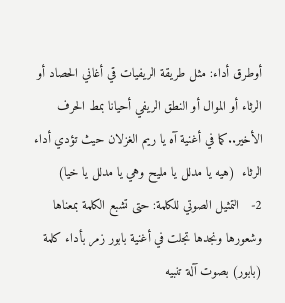أوطرق أداء: مثل طريقة الريفيات قي أغاني الحصاد أو الرثاء أو الموال أو النطق الريفي أحيانا بمط الحرف الأخير..كما في أغنية آه يا ريم الغزلان حيث تؤدي أداء الرثاء  (هيه يا مدلل يا مليح وهي يا مدلل يا خيا)
2-   التمثيل الصوتي للكلمة: حتى تشبع الكلمة بمعناها وشعورها ونجدها تجلت في أغنية بابور زمر بأداء كلمة (بابور) بصوت آلة تنبيه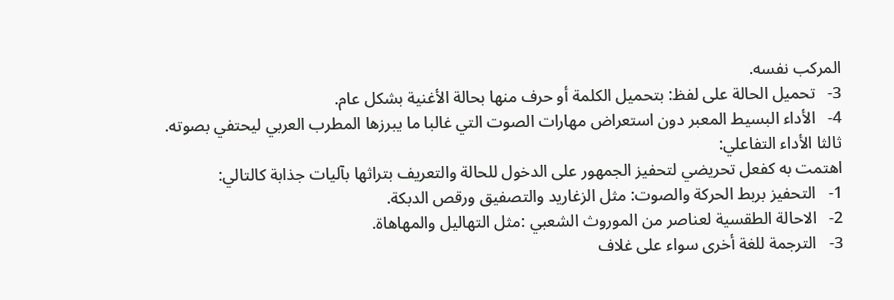المركب نفسه.
3-   تحميل الحالة على لفظ: بتحميل الكلمة أو حرف منها بحالة الأغنية بشكل عام.
4-   الأداء البسيط المعبر دون استعراض مهارات الصوت التي غالبا ما يبرزها المطرب العربي ليحتفي بصوته.
ثالثا الأداء التفاعلي:
اهتمت به كفعل تحريضي لتحفيز الجمهور على الدخول للحالة والتعريف بتراثها بآليات جذابة كالتالي:
1-   التحفيز بربط الحركة والصوت: مثل الزغاريد والتصفيق ورقص الدبكة.
2-   الاحالة الطقسية لعناصر من الموروث الشعبي :مثل التهاليل والمهاهاة.
3-   الترجمة للغة أخرى سواء على غلاف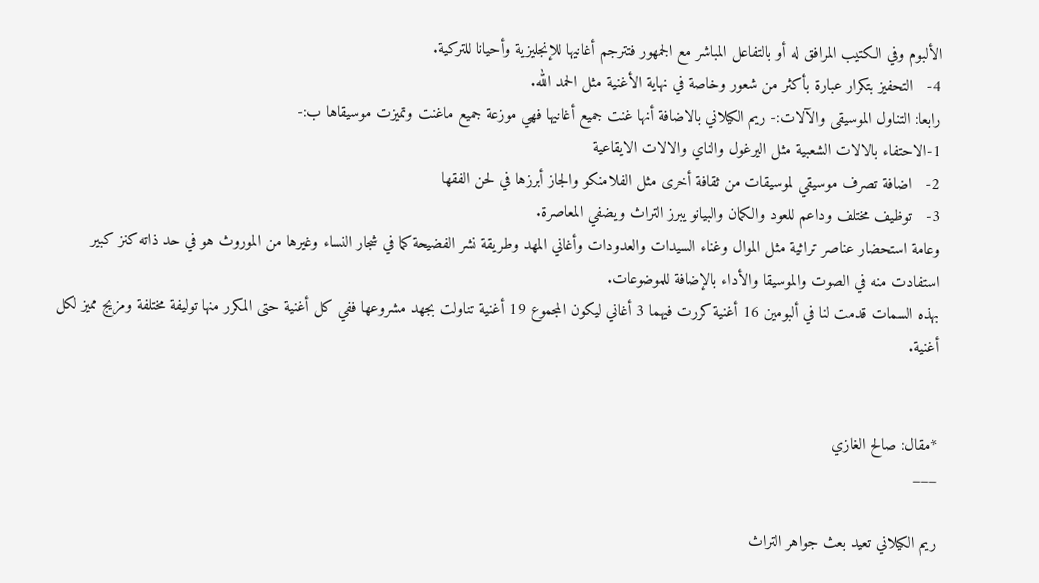الألبوم وفي الكتيب المرافق له أو بالتفاعل المباشر مع الجمهور فتترجم أغانيها للإنجليزية وأحيانا للتركية.
4-   التحفيز بتكرار عبارة بأكثر من شعور وخاصة في نهاية الأغنية مثل الحمد الله.
رابعا: التناول الموسيقى والآلات:- ريم الكيلاني بالاضافة أنها غنت جميع أغانيها فهي موزعة جميع ماغنت وتميزت موسيقاها ب:-
1-الاحتفاء بالالات الشعبية مثل اليرغول والناي والالات الايقاعية
2-   اضافة تصرف موسيقي لموسيقات من ثقافة أخرى مثل الفلامنكو والجاز أبرزها في لحن الفقها
3-   توظيف مختلف وداعم للعود والكمان والبيانو يبرز التراث ويضفي المعاصرة.
وعامة استحضار عناصر تراثية مثل الموال وغناء السيدات والعدودات وأغاني المهد وطريقة نشر الفضيحة كما في شجار النساء وغيرها من الموروث هو في حد ذاته كنز كبير استفادت منه في الصوت والموسيقا والأداء بالإضافة للموضوعات.
بهذه السمات قدمت لنا في ألبومين 16 أغنية كررت فيهما 3 أغاني ليكون المجموع 19 أغنية تناولت بجهد مشروعها ففي كل أغنية حتى المكرر منها توليفة مختلفة ومزيج مميز لكل أغنية.


*مقال: صالح الغازي
___

ريم الكيلاني تعيد بعث جواهر التراث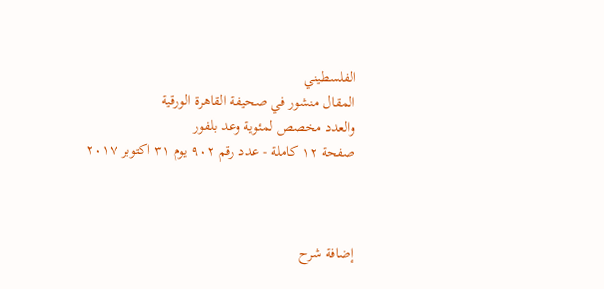الفلسطيني
المقال منشور في صحيفة القاهرة الورقية
والعدد مخصص لمئوية وعد بلفور
صفحة ١٢ كاملة - عدد رقم ٩٠٢ يوم ٣١ اكتوبر ٢٠١٧



إضافة شرح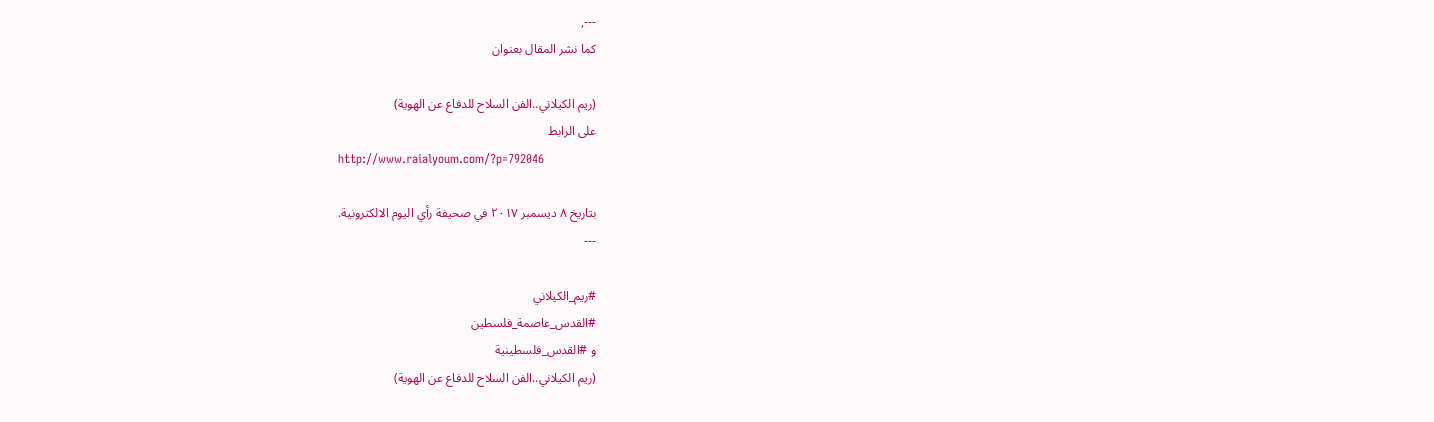---,
كما نشر المقال بعنوان

(ريم الكيلاني..الفن السلاح للدفاع عن الهوية)
على الرابط
http://www.raialyoum.com/?p=792046

بتاريخ ٨ ديسمبر ٢٠١٧ في صحيفة رأي اليوم الالكترونية.
---

#ريم_الكيلاني
#القدس_عاصمة_فلسطين
و #القدس_فلسطينية
(ريم الكيلاني..الفن السلاح للدفاع عن الهوية)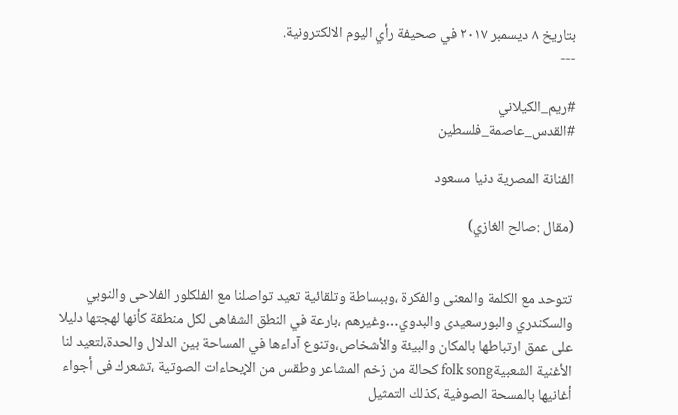بتاريخ ٨ ديسمبر ٢٠١٧ في صحيفة رأي اليوم الالكترونية.
---

#ريم_الكيلاني
#القدس_عاصمة_فلسطين

الفنانة المصرية دنيا مسعود

(مقال :صالح الغازي)


تتوحد مع الكلمة والمعنى والفكرة ،وببساطة وتلقائية تعيد تواصلنا مع الفلكلور الفلاحى والنوبي والسكندري والبورسعيدى والبدوي…وغيرهم ،بارعة في النطق الشفاهى لكل منطقة كأنها لهجتها دليلا على عمق ارتباطها بالمكان والبيئة والأشخاص،وتنوع آداءها في المساحة بين الدلال والحدة،لتعيد لنا الأغنية الشعبيةfolk song كحالة من زخم المشاعر وطقس من الإيحاءات الصوتية ،تشعرك فى أجواء أغانيها بالمسحة الصوفية ،كذلك التمثيل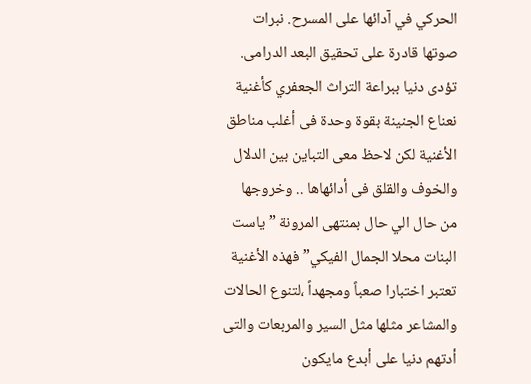الحركي في آدائها على المسرح. نبرات صوتها قادرة على تحقيق البعد الدرامى.
تؤدى دنيا ببراعة التراث الجعفري كأغنية نعناع الجنينة بقوة وحدة فى أغلب مناطق الأغنية لكن لاحظ معى التباين بين الدلال والخوف والقلق فى أدائهاها .. وخروجها من حال الي حال بمنتهى المرونة ” ياست البنات محلا الجمال الفيكي” فهذه الأغنية تعتبر اختبارا صعباً ومجهداً ،لتنوع الحالات والمشاعر مثلها مثل السير والمربعات والتى أدتهم دنيا على أبدع مايكون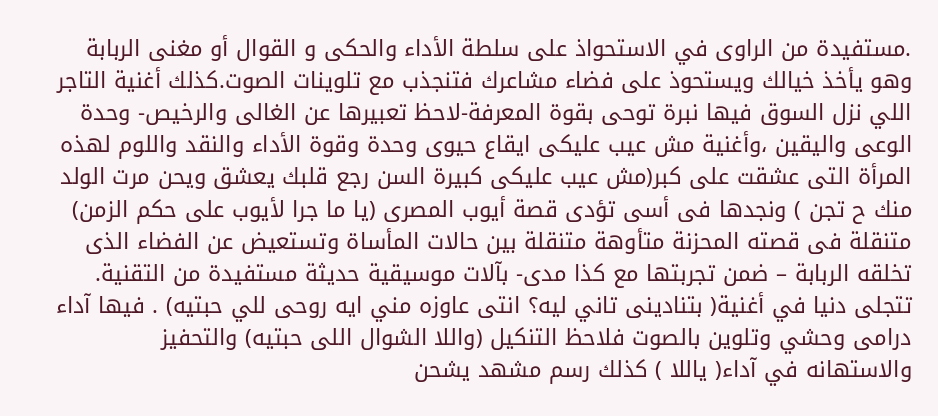.مستفيدة من الراوى في الاستحواذ على سلطة الأداء والحكى و القوال أو مغنى الربابة وهو يأخذ خيالك ويستحوذ على فضاء مشاعرك فتنجذب مع تلوينات الصوت.كذلك أغنية التاجر اللي نزل السوق فيها نبرة توحى بقوة المعرفة-لاحظ تعبيرها عن الغالى والرخيص- وحدة الوعى واليقين ،وأغنية مش عيب عليكى ايقاع حيوى وحدة وقوة الأداء والنقد واللوم لهذه المرأة التى عشقت على كبر(مش عيب عليكى كبيرة السن رجع قلبك يعشق ويحن مرت الولد منك ح تجن ) ونجدها فى أسى تؤدى قصة أيوب المصرى (يا ما جرا لأيوب على حكم الزمن) متنقلة فى قصته المحزنة متأوهة متنقلة بين حالات المأساة وتستعيض عن الفضاء الذى تخلقه الربابة – ضمن تجربتها مع كذا مدى- بآلات موسيقية حديثة مستفيدة من التقنية.
تتجلى دنيا في أغنية( بتنادينى تاني ليه؟ انتى عاوزه مني ايه روحى للي حبتيه) . فيها آداء درامى وحشي وتلوين بالصوت فلاحظ التنكيل (واللا الشوال اللى حبتيه) والتحفيز والاستهانه في آداء( ياللا ) كذلك رسم مشهد يشحن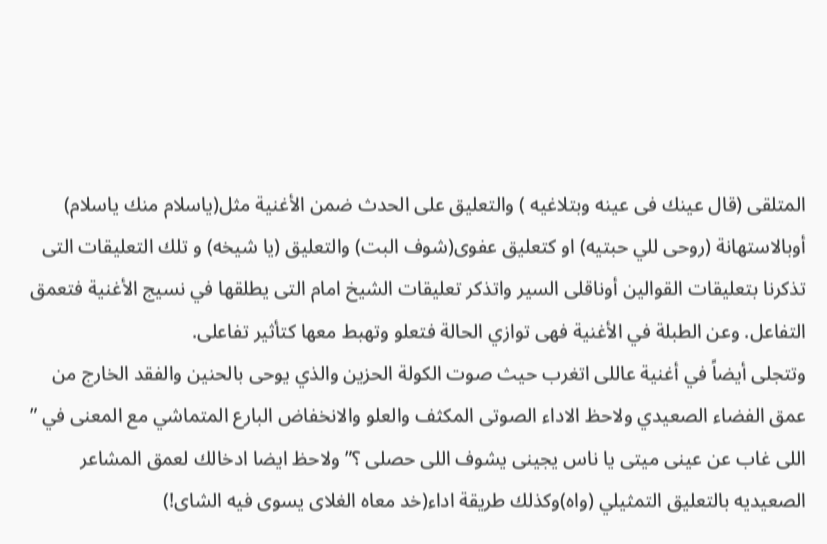المتلقى (قال عينك فى عينه وبتلاغيه ) والتعليق على الحدث ضمن الأغنية مثل(ياسلام منك ياسلام) أوبالاستهانة (روحى للي حبتيه) او كتعليق عفوى(شوف البت) والتعليق (يا شيخه) و تلك التعليقات التى تذكرنا بتعليقات القوالين أوناقلى السير واتذكر تعليقات الشيخ امام التى يطلقها في نسيج الأغنية فتعمق التفاعل. وعن الطبلة في الأغنية فهى توازي الحالة فتعلو وتهبط معها كتأثير تفاعلى.
وتتجلى أيضاً في أغنية عاللى اتغرب حيث صوت الكولة الحزين والذي يوحى بالحنين والفقد الخارج من عمق الفضاء الصعيدي ولاحظ الاداء الصوتى المكثف والعلو والانخفاض البارع المتماشي مع المعنى في ” اللى غاب عن عينى ميتى يا ناس يجينى يشوف اللى حصلى ؟” ولاحظ ايضا ادخالك لعمق المشاعر الصعيديه بالتعليق التمثيلي (واه)وكذلك طريقة اداء(خد معاه الغلاى يسوى فيه الشاى!)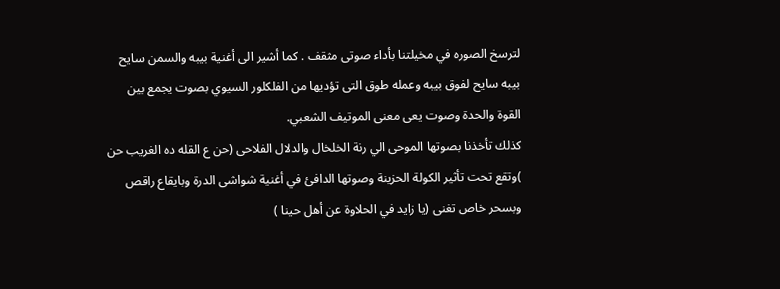لترسخ الصوره في مخيلتنا بأداء صوتى مثقف . كما أشير الى أغنية بيبه والسمن سايح بيبه سايح لفوق بيبه وعمله طوق التى تؤديها من الفلكلور السيوي بصوت يجمع بين القوة والحدة وصوت يعى معنى الموتيف الشعبي.
كذلك تأخذنا بصوتها الموحى الي رنة الخلخال والدلال الفلاحى (حن ع القله ده الغريب حن )وتقع تحت تأثير الكولة الحزينة وصوتها الدافئ في أغنية شواشى الدرة وبايقاع راقص وبسحر خاص تغنى (يا زايد في الحلاوة عن أهل حينا )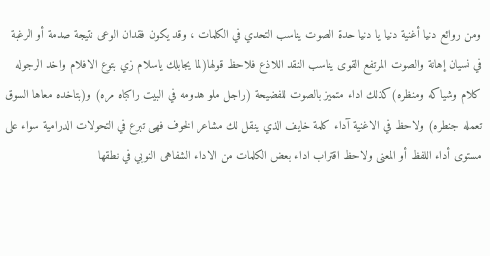ومن روائع دنيا أغنية دنيا يا دنيا حدة الصوت يناسب التحدي في الكلمات ، وقد يكون فقدان الوعى نتيجة صدمة أو الرغبة في نسيان إهانة والصوت المرتفع القوى يناسب النقد اللاذع فلاحظ قولها(لما يجابلك ياسلام زي بتوع الافلام واخد الرجوله كلام وشياكه ومنظره)كذلك اداء متميز بالصوت للفضيحة (راجل ملو هدومه في البيت راكباه مره) و(بتاخده معاها السوق تعمله جنطره) ولاحظ في الاغنية آداء كلمة خايف الذي ينقل لك مشاعر الخوف فهى تبرع في التحولات الدرامية سواء على مستوى أداء اللفظ أو المعنى ولاحظ اقتراب اداء بعض الكلمات من الاداء الشفاهى النوبي في نطقها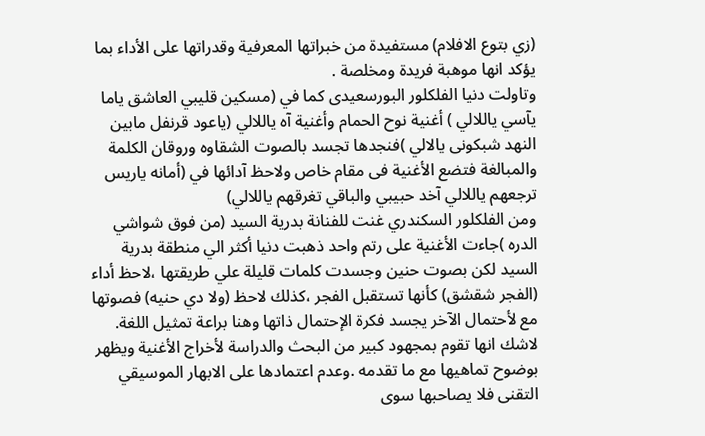(زي بتوع الافلام) مستفيدة من خبراتها المعرفية وقدراتها على الأداء بما يؤكد انها موهبة فريدة ومخلصة .
وتاولت دنيا الفلكلور البورسعيدى كما في (مسكين قليبي العاشق ياما يآسي ياللالي ) أغنية نوح الحمام وأغنية آه ياللالي (ياعود قرنفل مابين النهد شبكونى يالالي )فنجدها تجسد بالصوت الشقاوه وروقان الكلمة والمبالغة فتضع الأغنية فى مقام خاص ولاحظ آدائها في (أمانه ياريس ترجعهم ياللالي آخد حبيبي والباقي تغرقهم ياللالي)
ومن الفلكلور السكندري غنت للفنانة بدرية السيد (من فوق شواشي الدره )جاءت الأغنية على رتم واحد ذهبت دنيا أكثر الي منطقة بدرية السيد لكن بصوت حنين وجسدت كلمات قليلة علي طريقتها ،لاحظ أداء (الفجر شقشق) كأنها تستقبل الفجر ،كذلك لاحظ (ولا دي حنيه) فصوتها مع لأحتمال الآخر يجسد فكرة الإحتمال ذاتها وهنا براعة تمثيل اللغة.
لاشك انها تقوم بمجهود كبير من البحث والدراسة لأخراج الأغنية ويظهر بوضوح تماهيها مع ما تقدمه .وعدم اعتمادها على الابهار الموسيقي التقنى فلا يصاحبها سوى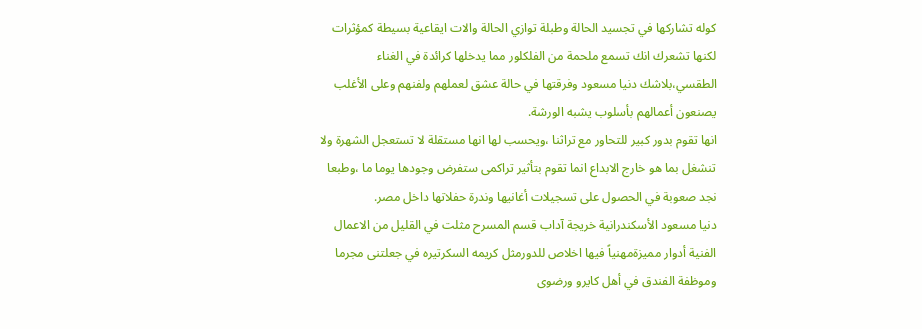كوله تشاركها في تجسيد الحالة وطبلة توازي الحالة والات ايقاعية بسيطة كمؤثرات لكنها تشعرك انك تسمع ملحمة من الفلكلور مما يدخلها كرائدة في الغناء الطقسي،بلاشك دنيا مسعود وفرقتها في حالة عشق لعملهم ولفنهم وعلى الأغلب يصنعون أعمالهم بأسلوب يشبه الورشة.
انها تقوم بدور كبير للتحاور مع تراثنا ،ويحسب لها انها مستقلة لا تستعجل الشهرة ولا تنشغل بما هو خارج الابداع انما تقوم بتأثير تراكمى ستفرض وجودها يوما ما ،وطبعا نجد صعوبة في الحصول على تسجيلات أغانيها وندرة حفلاتها داخل مصر.
دنيا مسعود الأسكندرانية خريجة آداب قسم المسرح مثلت في القليل من الاعمال الفنية أدوار مميزةمهنياً فيها اخلاص للدورمثل كريمه السكرتيره في جعلتنى مجرما وموظفة الفندق في أهل كايرو ورضوى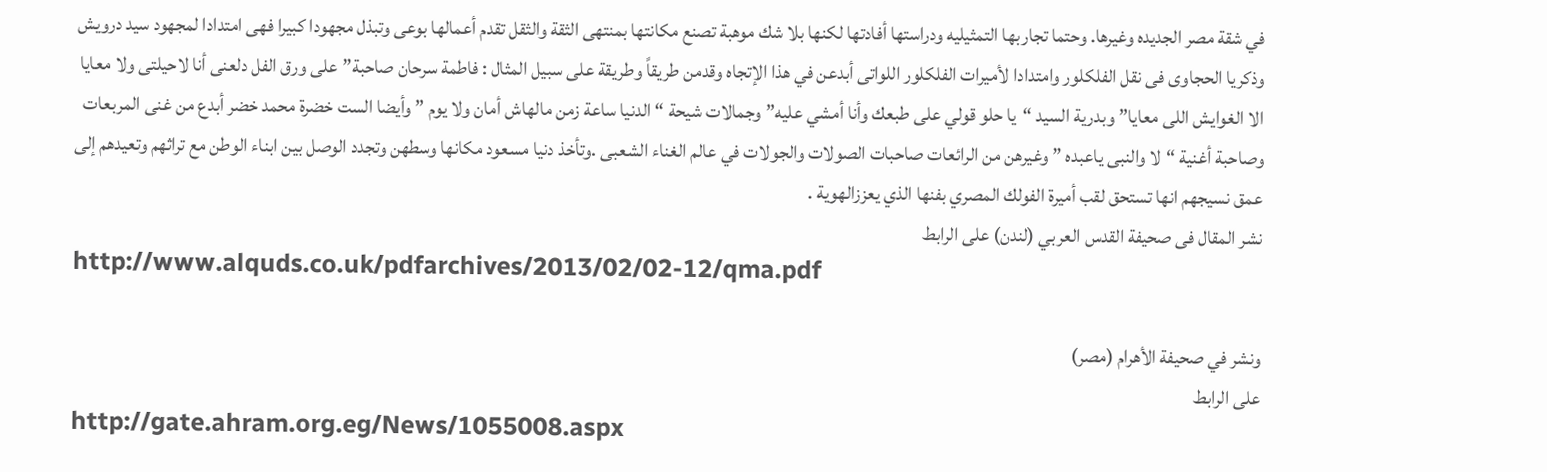في شقة مصر الجديده وغيرها. وحتما تجاربها التمثيليه ودراستها أفادتها لكنها بلا شك موهبة تصنع مكانتها بمنتهى الثقة والثقل تقدم أعمالها بوعى وتبذل مجهودا كبيرا فهى امتدادا لمجهود سيد درويش وذكريا الحجاوى فى نقل الفلكلور وامتدادا لأميرات الفلكلور اللواتى أبدعن في هذا الإتجاه وقدمن طريقاً وطريقة على سبيل المثال : فاطمة سرحان صاحبة”على ورق الفل دلعنى أنا لاحيلتى ولا معايا الا الغوايش اللى معايا” وبدرية السيد “يا حلو قولي على طبعك وأنا أمشي عليه” وجمالات شيحة “الدنيا ساعة زمن مالهاش أمان ولا يوم ” وأيضا الست خضرة محمد خضر أبدع من غنى المربعات وصاحبة أغنية “لا والنبى ياعبده ” وغيرهن من الرائعات صاحبات الصولات والجولات في عالم الغناء الشعبى .وتأخذ دنيا مسعود مكانها وسطهن وتجدد الوصل بين ابناء الوطن مع تراثهم وتعيدهم إلى عمق نسيجهم انها تستحق لقب أميرة الفولك المصري بفنها الذي يعززالهوية .
نشر المقال فى صحيفة القدس العربي (لندن) على الرابط
http://www.alquds.co.uk/pdfarchives/2013/02/02-12/qma.pdf

ونشر في صحيفة الأهرام (مصر)
على الرابط
http://gate.ahram.org.eg/News/1055008.aspx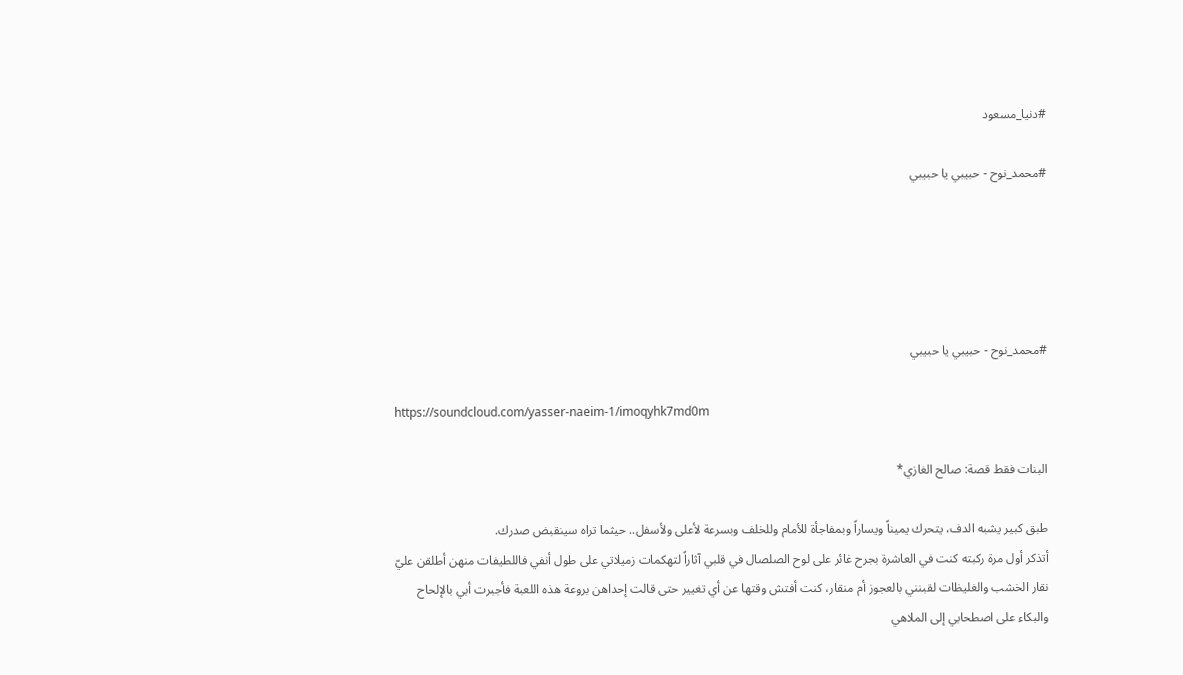#دنيا_مسعود

#محمد_نوح - حبيبي يا حبيبي





#محمد_نوح - حبيبي يا حبيبي

https://soundcloud.com/yasser-naeim-1/imoqyhk7md0m

البنات فقط قصة: صالح الغازي*

طبق كبير يشبه الدف، يتحرك يميناً ويساراً وبمفاجأة للأمام وللخلف وبسرعة لأعلى ولأسفل.. حيثما تراه سينقبض صدرك.
أتذكر أول مرة ركبته كنت في العاشرة بجرح غائر على لوح الصلصال في قلبي آثاراً لتهكمات زميلاتي على طول أنفي فاللطيفات منهن أطلقن عليّ نقار الخشب والغليظات لقبنني بالعجوز أم منقار، كنت أفتش وقتها عن أي تغيير حتى قالت إحداهن بروعة هذه اللعبة فأجبرت أبي بالإلحاح والبكاء على اصطحابي إلى الملاهي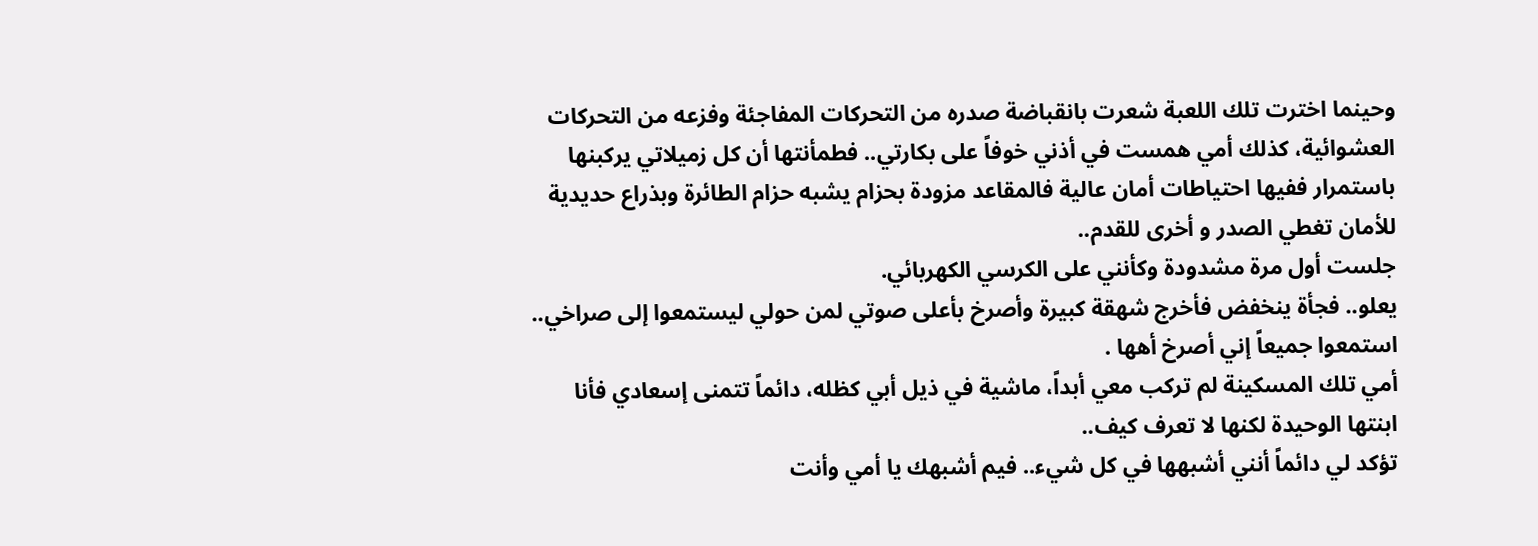وحينما اخترت تلك اللعبة شعرت بانقباضة صدره من التحركات المفاجئة وفزعه من التحركات العشوائية، كذلك أمي همست في أذني خوفاً على بكارتي.. فطمأنتها أن كل زميلاتي يركبنها باستمرار ففيها احتياطات أمان عالية فالمقاعد مزودة بحزام يشبه حزام الطائرة وبذراع حديدية للأمان تغطي الصدر و أخرى للقدم..
جلست أول مرة مشدودة وكأنني على الكرسي الكهربائي.
يعلو.. فجأة ينخفض فأخرج شهقة كبيرة وأصرخ بأعلى صوتي لمن حولي ليستمعوا إلى صراخي..
استمعوا جميعاً إني أصرخ أهها .
أمي تلك المسكينة لم تركب معي أبداً، ماشية في ذيل أبي كظله، دائماً تتمنى إسعادي فأنا ابنتها الوحيدة لكنها لا تعرف كيف..
تؤكد لي دائماً أنني أشبهها في كل شيء.. فيم أشبهك يا أمي وأنت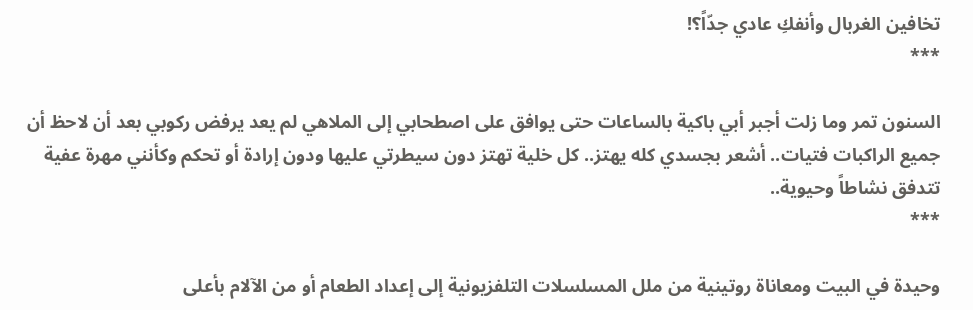تخافين الغربال وأنفكِ عادي جدّاً؟!
***

السنون تمر وما زلت أجبر أبي باكية بالساعات حتى يوافق على اصطحابي إلى الملاهي لم يعد يرفض ركوبي بعد أن لاحظ أن جميع الراكبات فتيات.. أشعر بجسدي كله يهتز.. كل خلية تهتز دون سيطرتي عليها ودون إرادة أو تحكم وكأنني مهرة عفية تتدفق نشاطاً وحيوية..
***

وحيدة في البيت ومعاناة روتينية من ملل المسلسلات التلفزيونية إلى إعداد الطعام أو من الآلام بأعلى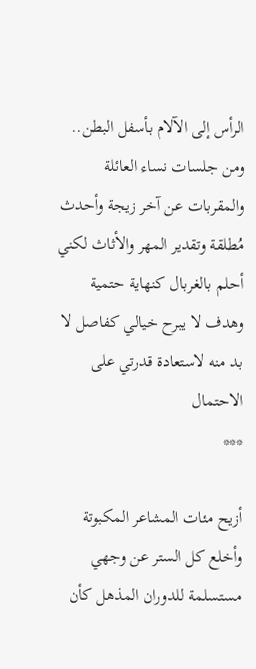الرأس إلى الآلام بأسفل البطن.. ومن جلسات نساء العائلة والمقربات عن آخر زيجة وأحدث مُطلقة وتقدير المهر والأثاث لكني أحلم بالغربال كنهاية حتمية وهدف لا يبرح خيالي كفاصل لا بد منه لاستعادة قدرتي على الاحتمال
***

أزيح مئات المشاعر المكبوتة وأخلع كل الستر عن وجهي مستسلمة للدوران المذهل كأن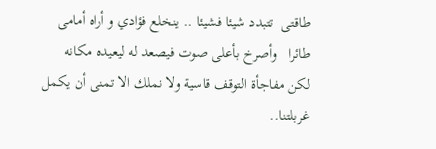طاقتى  تتبدد شيئا فشيئا .. ينخلع فؤادي و أراه أمامى طائرا   وأصرخ بأعلى صوت فيصعد له ليعيده مكانه لكن مفاجأة التوقف قاسية ولا نملك الا تمنى أن يكمل غربلتنا..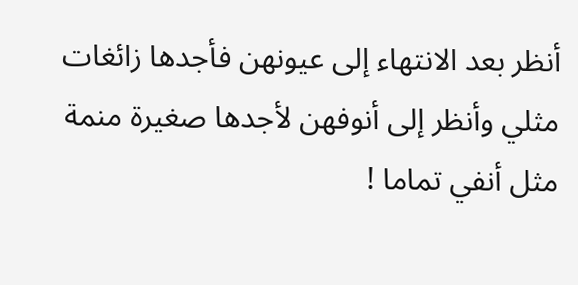أنظر بعد الانتهاء إلى عيونهن فأجدها زائغات مثلي وأنظر إلى أنوفهن لأجدها صغيرة منمة مثل أنفي تماما !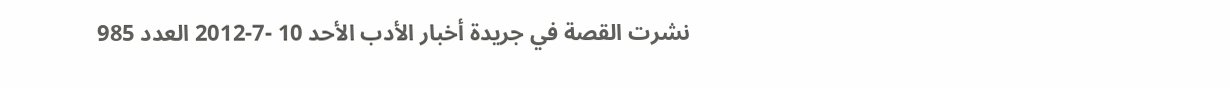نشرت القصة في جريدة أخبار الأدب الأحد 10 -7-2012 العدد 985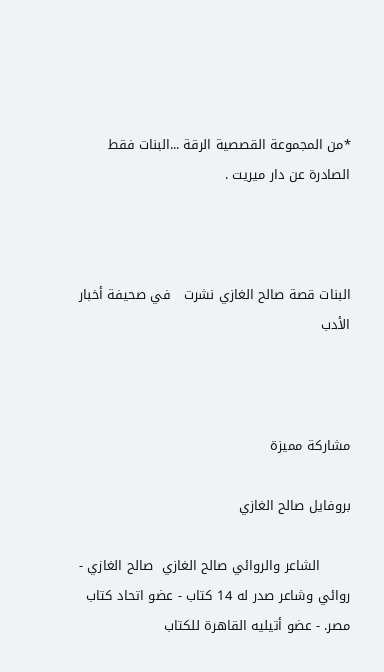*من المجموعة القصصية الرقة ...البنات فقط الصادرة عن دار ميريت .



البنات قصة صالح الغازي نشرت   في صحيفة أخبار الأدب



مشاركة مميزة

بروفايل صالح الغازي

       الشاعر والروائي صالح الغازي  صالح الغازي - روائي وشاعر صدر له 14 كتاب - عضو اتحاد كتاب مصر. - عضو أتيليه القاهرة للكتاب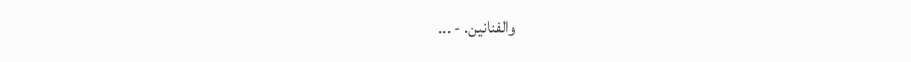والفنانين. - ...